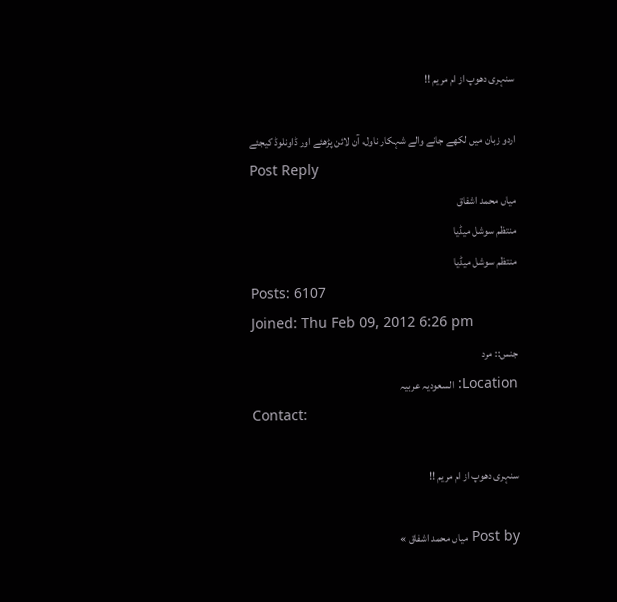سنہری دھوپ از ام مریم !!

اردو زبان میں لکھے جانے والے شہکار ناول، آن لائن پڑھئے اور ڈاونلوڈ کیجئے
Post Reply
میاں محمد اشفاق
منتظم سوشل میڈیا
منتظم سوشل میڈیا
Posts: 6107
Joined: Thu Feb 09, 2012 6:26 pm
جنس:: مرد
Location: السعودیہ عربیہ
Contact:

سنہری دھوپ از ام مریم !!

Post by میاں محمد اشفاق »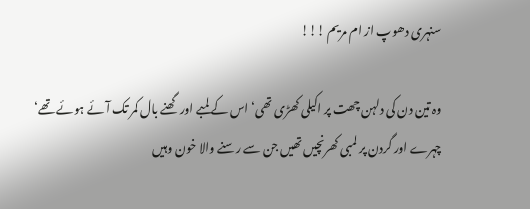سنہری دھوپ از ام مریم !!!

وہ تین دن کی دلہن چھت پر اکیلی کھڑی تھی‘ اس کے لمبے اور گھنے بال کمر تک آئے ہوئے تھے‘ چہرے اور گردن پر لمبی کھرنچیں تھیں جن سے رسنے والا خون وہیں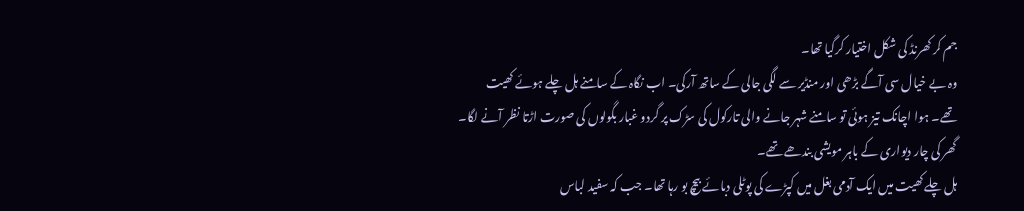جم کر کھرنڈ کی شکل اختیار کرگیا تھا۔
وہ بے خیال سی آگے بڑھی اور منڈیر سے لگی جالی کے ساتھ آرکی۔ اب نگاہ کے سامنے ہل چلے ہوئے کھیت تھے۔ ہوا اچانک تیز ہوئی تو سامنے شہر جانے والی تارکول کی سڑک پر گردو غبار بگولوں کی صورت اڑتا نظر آنے لگا۔ گھر کی چار دیواری کے باہر مویشی بندھے تھے۔
ہل چلے کھیت میں ایک آدمی بغل میں کپڑے کی پوٹلی دبائے بیچ بو رہا تھا۔ جب کہ سفید لباس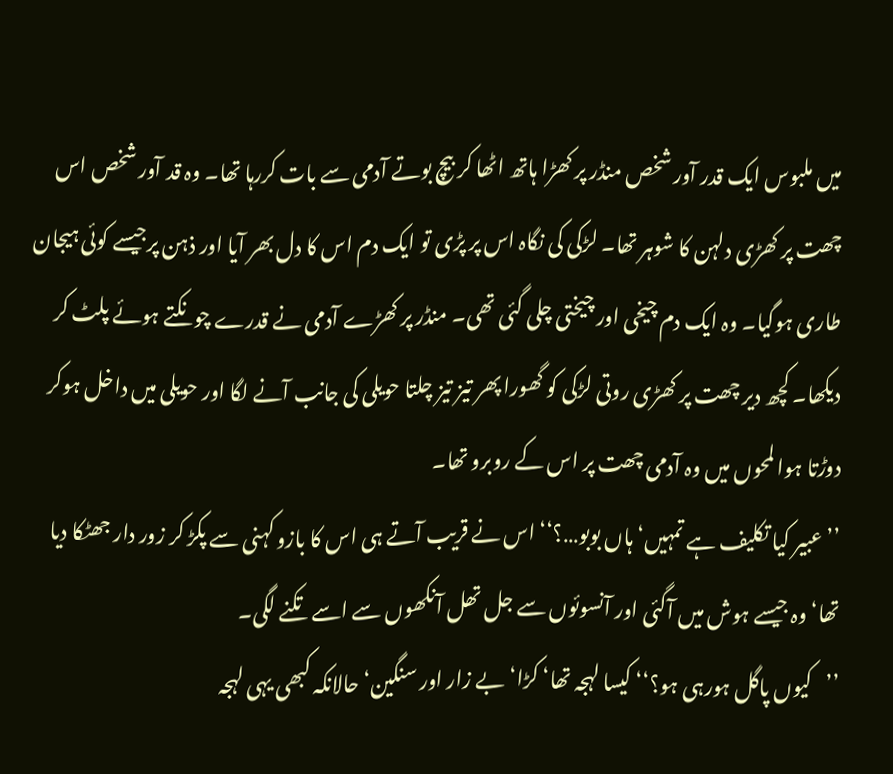میں ملبوس ایک قدر آور شخص منڈر پر کھڑا ہاتھ اٹھا کر بیچ بوتے آدمی سے بات کررہا تھا۔ وہ قد آور شخص اس چھت پر کھڑی دلہن کا شوہر تھا۔ لڑکی کی نگاہ اس پر پڑی تو ایک دم اس کا دل بھر آیا اور ذہن پرجیسے کوئی ہیجان طاری ہوگیا۔ وہ ایک دم چیخی اور چیختی چلی گئی تھی۔ منڈر پر کھڑے آدمی نے قدرے چونکتے ہوئے پلٹ کر دیکھا۔ کچھ دیر چھت پر کھڑی روتی لڑکی کو گھورا پھر تیز تیز چلتا حویلی کی جانب آنے لگا اور حویلی میں داخل ہوکر دوڑتا ہوا لمحوں میں وہ آدمی چھت پر اس کے روبرو تھا۔
’’عبیر کیا تکلیف ہے تمہیں‘ ہاں بوبو…؟‘‘ اس نے قریب آتے ہی اس کا بازو کہنی سے پکڑ کر زور دار جھٹکا دیا تھا‘ وہ جیسے ہوش میں آگئی اور آنسوئوں سے جل تھل آنکھوں سے اسے تکنے لگی۔
’’کیوں پاگل ہورہی ہو؟‘‘ کیسا لہجہ تھا‘ کڑا‘ بے زار اور سنگین‘ حالانکہ کبھی یہی لہجہ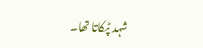شہد ٹپکاتا تھا۔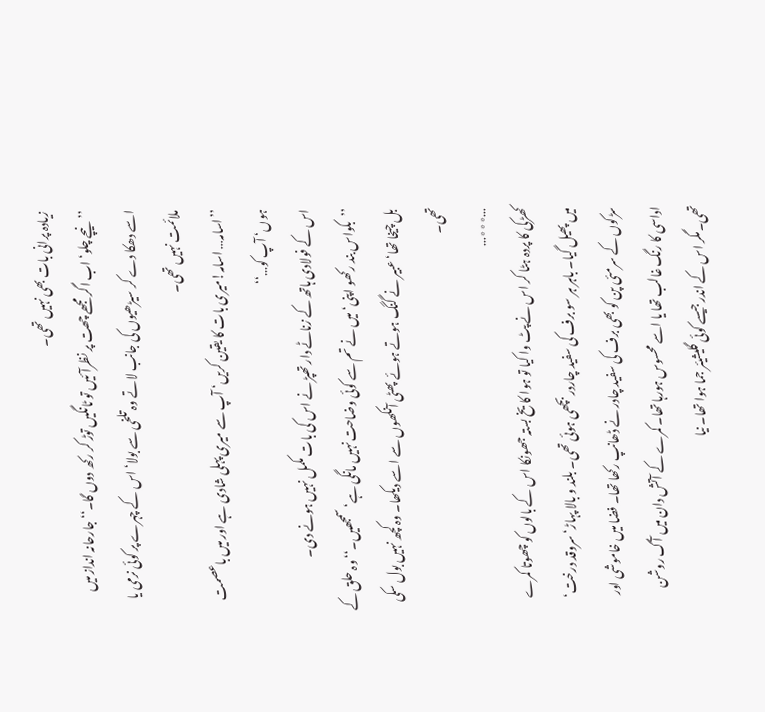زیادہ پرانی بات بھی نہیں تھی۔
’’نیچے چلو‘ اب اگر مجھے چھت پر نظرآئیں تو ٹانگیں توڑ کر رکھ دوں گا۔‘‘ جارحانہ انداز میں اسے دھکا دے کر سیڑھیوں کی جانب لاتے وہ تلخی سے بولا‘ اس کے چہرے پر کوئی نرمی یا ملائمت نہیں تھی۔
’’اسامہ… اسامہ!میری بات کا یقین کریں‘ آپ سے میری پہلی شادی ہے اور میں باعصمت ہوں‘ آپ کو…‘‘
اس کے فولادی ہاتھ کے زناٹے دار تھپڑ نے اس کی بات مکمل نہیں ہونے دی۔
’’بکواس بند رکھو اپنی‘ میں نے تم سے کوئی وضاحت نہیں مانگی ہے‘ سمجھیں۔‘‘ وہ حلق کے بل چیخا تھا‘ عبیر نے گنگ ہوتے ہوئے پھٹی آنکھوں سے اسے دیکھا۔ وہ کچھ نہیں بول سکی تھی۔
…٭٭٭…
کھڑکی کا پردہ ہٹا کر اس نے پٹ وا کیا تو ہوا کا یخ بستہ جھونکا اس کے بالوں کو چھوتا کمرے میں پھیل گیا۔ باہر ہر سو برف کی سفید چاردر بچھی ہوئی تھی۔ بلند و بالا پہاڑ‘ سروقد درخت‘ سڑکوں کے سرمئی پن کو بھی برف کی سفید چادر نے ڈھانپ رکھا تھا۔ فضا میں خاموشی اور اداسی کا رنگ غالب تھا یا اسے محسوس ہورہا تھا۔ کمرے کے آتش دان میں آگ روشن تھی۔مگر اس کے اندر جیسے کوئی گلیشیئر جما ہوا تھا۔ نیا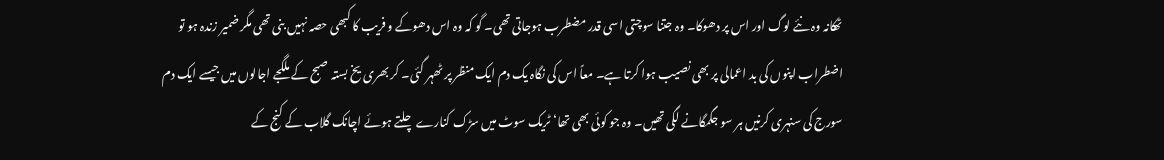ٹھکانہ وہ نئے لوگ اور اس پر دھوکا۔ وہ جتنا سوچتی اسی قدر مضطرب ہوجاتی تھی۔ گو کہ وہ اس دھوکے و فریب کا کبھی حصہ نہیں بنی تھی مگر ضمیر زندہ ہو تو اضطراب اپنوں کی بد اعمالی پر بھی نصیب ہوا کرتا ہے۔ معاً اس کی نگاہ یک دم ایک منظر پر ٹھہر گئی۔ کر بھری یخ بستہ صبح کے ملگجے اجالوں میں جیسے ایک دم سورج کی سنہری کرنیں ہر سو جگمگانے لگی تھیں۔ وہ جو کوئی بھی تھا‘ ٹریک سوٹ میں سڑک کنارے چلتے ہوئے اچانک گلاب کے کنج کے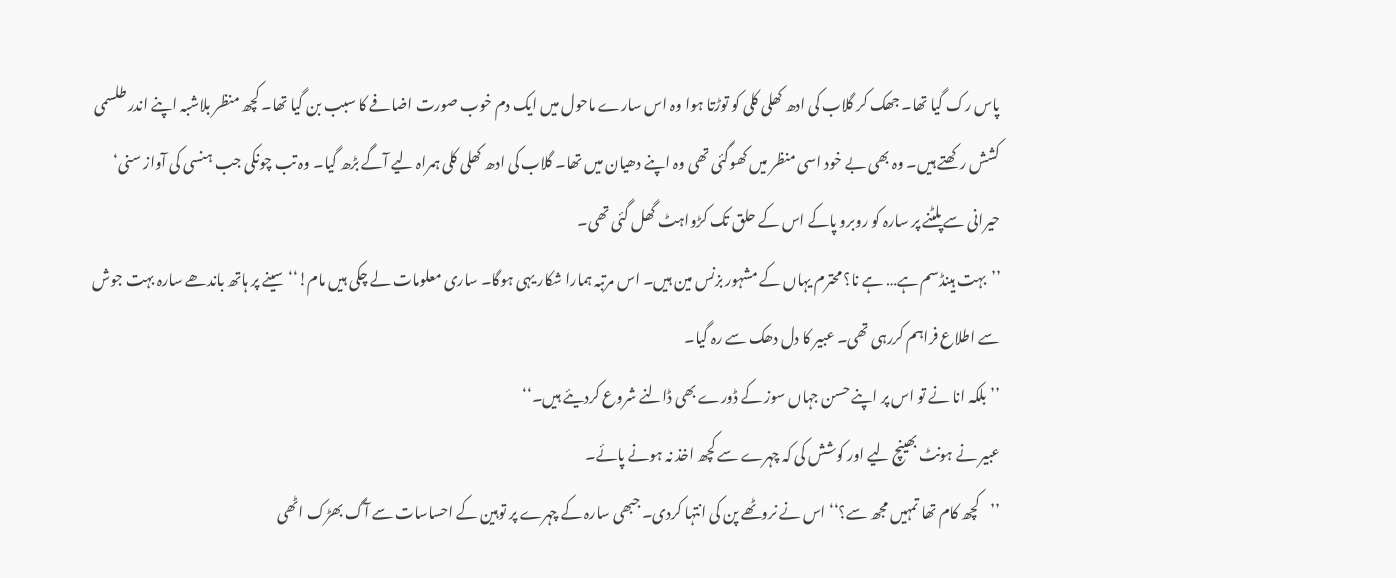پاس رک گیا تھا۔ جھک کر گلاب کی ادھ کھلی کلی کو توڑتا ہوا وہ اس سارے ماحول میں ایک دم خوب صورت اضافے کا سبب بن گیا تھا۔ کچھ منظر بلاشبہ اپنے اندر طلسمی کشش رکھتے ہیں۔ وہ بھی بے خود اسی منظر میں کھوگئی تھی وہ اپنے دھیان میں تھا۔ گلاب کی ادھ کھلی کلی ہمراہ لیے آگے بڑھ گیا۔ وہ تب چونکی جب ہنسی کی آواز سنی‘ حیرانی سے پلٹنے پر سارہ کو روبرو پاکے اس کے حلق تک کڑواہٹ گھل گئی تھی۔
’’بہت ہینڈسم ہے… ہے نا؟ محترم یہاں کے مشہور بزنس مین ہیں۔ اس مرتبہ ہمارا شکار یہی ہوگا۔ ساری معلومات لے چکی ہیں مام!‘‘ سینے پر ہاتھ باندھے سارہ بہت جوش سے اطلاع فراہم کررہی تھی۔ عبیر کا دل دھک سے رہ گیا۔
’’بلکہ انا نے تو اس پر اپنے حسن جہاں سوز کے ڈورے بھی ڈالنے شروع کردیئے ہیں۔‘‘
عبیر نے ہونٹ بھینچ لیے اور کوشش کی کہ چہرے سے کچھ اخذ نہ ہونے پائے۔
’’کچھ کام تھا تمہیں مجھ سے؟‘‘ اس نے نروٹھے پن کی انتہا کردی۔ جبھی سارہ کے چہرے پر توہین کے احساسات سے آگ بھڑک اٹھی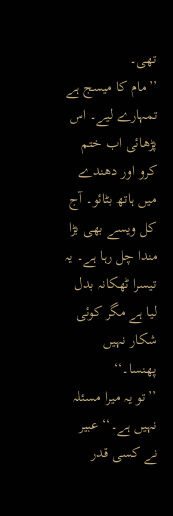تھی۔
’’مام کا میسج ہے تمہارے لیے۔ اس پڑھائی اب ختم کرو اور دھندے میں ہاتھ بٹائو۔ آج کل ویسے بھی بڑا مندا چل رہا ہے۔ یہ تیسرا ٹھکانہ بدل لیا ہے مگر کوئی شکار نہیں پھنسا۔‘‘
’’تو یہ میرا مسئلہ نہیں ہے۔‘‘ عبیر نے کسی قدر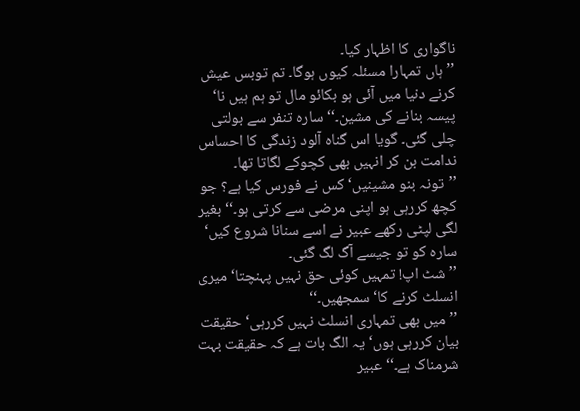ناگواری کا اظہار کیا۔
’’ہاں تمہارا مسئلہ کیوں ہوگا۔ تم توبس عیش کرنے دنیا میں آئی ہو بکائو مال تو ہم ہیں نا‘ پیسہ بنانے کی مشین۔‘‘ سارہ تنفر سے بولتی چلی گئی۔ گویا اس گناہ آلود زندگی کا احساس ندامت بن کر انہیں بھی کچوکے لگاتا تھا۔
’’تونہ بنو مشینیں‘ کس نے فورس کیا ہے؟ جو کچھ کررہی ہو اپنی مرضی سے کرتی ہو۔‘‘ بغیر لگی لپٹی رکھے عبیر نے اسے سنانا شروع کیں‘ سارہ کو تو جیسے آگ لگ گئی۔
’’شٹ اپ! تمہیں کوئی حق نہیں پہنچتا‘ میری انسلٹ کرنے کا‘ سمجھیں۔‘‘
’’میں بھی تمہاری انسلٹ نہیں کررہی‘ حقیقت بیان کررہی ہوں‘ یہ الگ بات ہے کہ حقیقت بہت شرمناک ہے۔‘‘ عبیر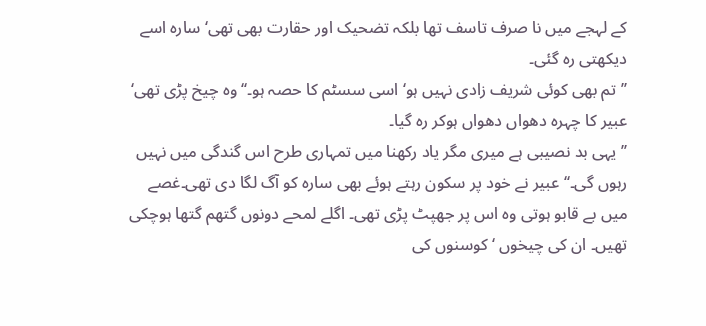کے لہجے میں نا صرف تاسف تھا بلکہ تضحیک اور حقارت بھی تھی‘سارہ اسے دیکھتی رہ گئی۔
’’تم بھی کوئی شریف زادی نہیں ہو‘ اسی سسٹم کا حصہ ہو۔‘‘ وہ چیخ پڑی تھی‘ عبیر کا چہرہ دھواں دھواں ہوکر رہ گیا۔
’’یہی بد نصیبی ہے میری مگر یاد رکھنا میں تمہاری طرح اس گندگی میں نہیں رہوں گی۔‘‘ عبیر نے خود پر سکون رہتے ہوئے بھی سارہ کو آگ لگا دی تھی۔غصے میں بے قابو ہوتی وہ اس پر جھپٹ پڑی تھی۔ اگلے لمحے دونوں گتھم گتھا ہوچکی تھیں۔ ان کی چیخوں ‘ کوسنوں کی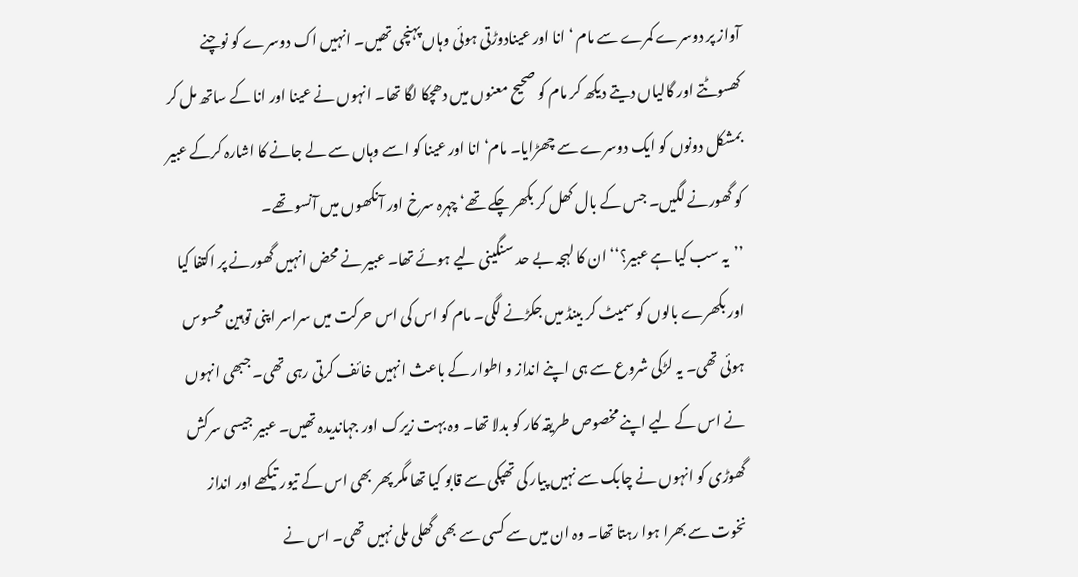آواز پر دوسرے کمرے سے مام ‘ انا اور عینادوڑتی ہوئی وہاں پہنچی تھیں۔ انہیں اک دوسرے کو نوچنے کھسوٹتے اور گالیاں دیتے دیکھ کر مام کو صحیح معنوں میں دھچکا لگا تھا۔ انہوں نے عینا اور انا کے ساتھ مل کر بمشکل دونوں کو ایک دوسرے سے چھڑایا۔ مام‘ انا اور عینا کو اسے وہاں سے لے جانے کا اشارہ کرکے عبیر کو گھورنے لگیں۔ جس کے بال کھل کر بکھر چکے تھے‘ چہرہ سرخ اور آنکھوں میں آنسو تھے۔
’’یہ سب کیا ہے عبیر؟‘‘ ان کا لہجہ بے حد سنگینی لیے ہوئے تھا۔ عبیر نے محض انہیں گھورنے پر اکتفا کیا اور بکھرے بالوں کو سمیٹ کر بینڈ میں جکڑنے لگی۔ مام کو اس کی اس حرکت میں سراسر اپنی توہین محسوس ہوئی تھی۔ یہ لڑکی شروع سے ہی اپنے انداز و اطوار کے باعث انہیں خائف کرتی رہی تھی۔ جبھی انہوں نے اس کے لیے اپنے مخصوص طریقہ کار کو بدلا تھا۔ وہ بہت زیرک اور جہاندیدہ تھیں۔ عبیر جیسی سرکش گھوڑی کو انہوں نے چابک سے نہیں پیار کی تھپکی سے قابو کیا تھا مگر پھر بھی اس کے تیور تیکھے اور انداز نخوت سے بھرا ہوا رہتا تھا۔ وہ ان میں سے کسی سے بھی گھلی ملی نہیں تھی۔ اس نے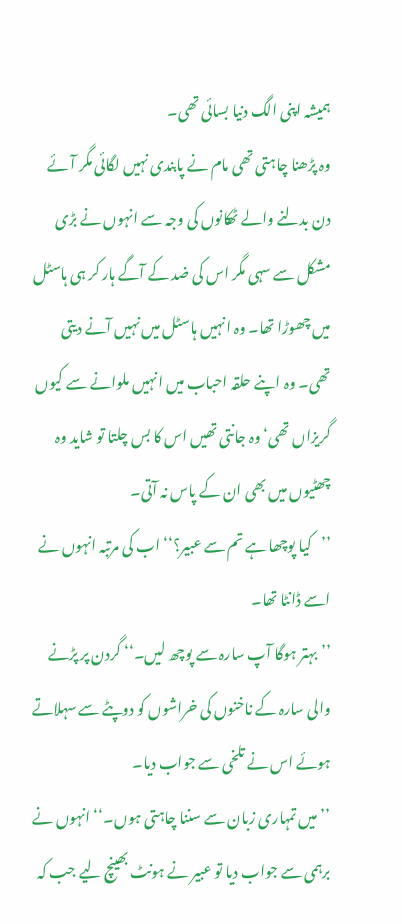ہمیشہ اپنی الگ دنیا بسائی تھی۔
وہ پڑھنا چاہتی تھی مام نے پابندی نہیں لگائی مگر آئے دن بدلنے والے ٹھکانوں کی وجہ سے انہوں نے بڑی مشکل سے سہی مگر اس کی ضد کے آگے ہار کر ہی ہاسٹل میں چھوڑا تھا۔ وہ انہیں ہاسٹل میں نہیں آنے دیتی تھی۔ وہ اپنے حلقہ احباب میں انہیں ملوانے سے کیوں گریزاں تھی‘ وہ جانتی تھیں اس کا بس چلتا تو شاید وہ چھٹیوں میں بھی ان کے پاس نہ آتی۔
’’کیا پوچھا ہے تم سے عبیر؟‘‘ اب کی مرتبہ انہوں نے اسے ڈانٹا تھا۔
’’بہتر ہوگا آپ سارہ سے پوچھ لیں۔‘‘ گردن پر پڑنے والی سارہ کے ناخنوں کی خراشوں کو دوپٹے سے سہلاتے ہوئے اس نے تلخی سے جواب دیا۔
’’میں تمہاری زبان سے سننا چاہتی ہوں۔‘‘ انہوں نے برہمی سے جواب دیا تو عبیر نے ہونٹ بھینچ لیے جب کہ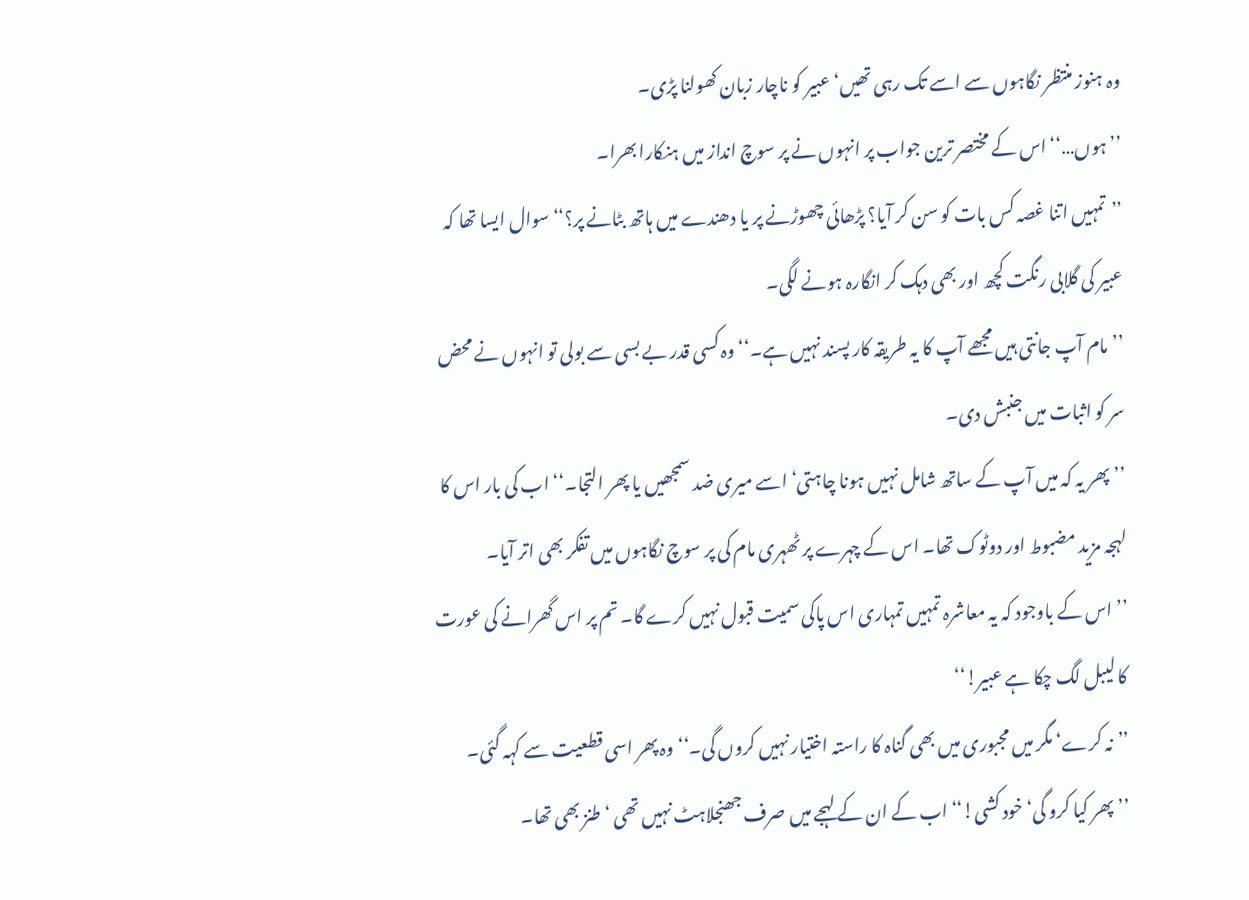وہ ہنوز منتظر نگاہوں سے اسے تک رہی تھیں‘ عبیر کو ناچار زبان کھولنا پڑی۔
’’ہوں…‘‘ اس کے مختصر ترین جواب پر انہوں نے پر سوچ انداز میں ہنکارا بھرا۔
’’تمہیں اتنا غصہ کس بات کو سن کر آیا؟ پڑھائی چھوڑنے پر یا دھندے میں ہاتھ بٹانے پر؟‘‘ سوال ایسا تھا کہ عبیر کی گلابی رنگت کچھ اور بھی دہک کر انگارہ ہونے لگی۔
’’مام آپ جانتی ہیں مجھے آپ کا یہ طریقہ کار پسند نہیں ہے۔‘‘ وہ کسی قدر بے بسی سے بولی تو انہوں نے محض سر کو اثبات میں جنبش دی۔
’’پھر یہ کہ میں آپ کے ساتھ شامل نہیں ہونا چاہتی‘ اسے میری ضد سمجھیں یا پھر التجا۔‘‘ اب کی بار اس کا لہجہ مزید مضبوط اور دوٹوک تھا۔ اس کے چہرے پر ٹھہری مام کی پر سوچ نگاہوں میں تفکر بھی اتر آیا۔
’’اس کے باوجود کہ یہ معاشرہ تمہیں تمہاری اس پاکی سمیت قبول نہیں کرے گا۔ تم پر اس گھرانے کی عورت کا لیبل لگ چکا ہے عبیر!‘‘
’’نہ کرے‘ مگر میں مجبوری میں بھی گناہ کا راستہ اختیار نہیں کروں گی۔‘‘ وہ پھر اسی قطعیت سے کہہ گئی۔
’’پھر کیا کرو گی‘ خود کشی!‘‘ اب کے ان کے لہجے میں صرف جھنجلاہٹ نہیں تھی ‘ طنز بھی تھا۔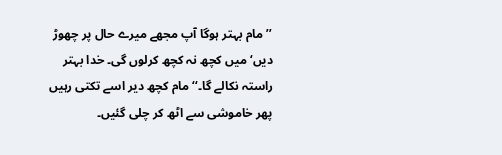’’مام بہتر ہوگا آپ مجھے میرے حال پر چھوڑ دیں‘ میں کچھ نہ کچھ کرلوں گی۔ خدا بہتر راستہ نکالے گا۔‘‘ مام کچھ دیر اسے تکتی رہیں پھر خاموشی سے اٹھ کر چلی گئیں۔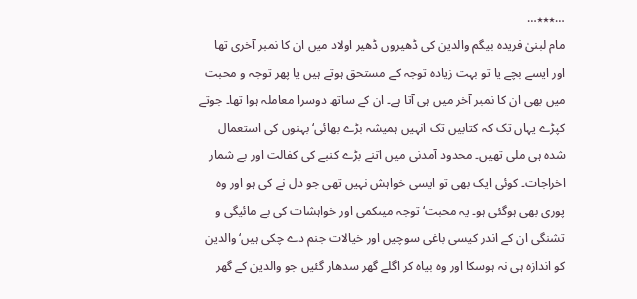…٭٭٭…
مام لبنیٰ فریدہ بیگم والدین کی ڈھیروں ڈھیر اولاد میں ان کا نمبر آخری تھا اور ایسے بچے یا تو بہت زیادہ توجہ کے مستحق ہوتے ہیں یا پھر توجہ و محبت میں بھی ان کا نمبر آخر میں ہی آتا ہے۔ ان کے ساتھ دوسرا معاملہ ہوا تھا۔ جوتے کپڑے یہاں تک کہ کتابیں تک انہیں ہمیشہ بڑے بھائی‘ بہنوں کی استعمال شدہ ہی ملی تھیں۔ محدود آمدنی میں اتنے بڑے کنبے کی کفالت اور بے شمار اخراجات۔ کوئی ایک بھی تو ایسی خواہش نہیں تھی جو دل نے کی ہو اور وہ پوری بھی ہوگئی ہو۔ یہ محبت‘ توجہ میںکمی اور خواہشات کی بے مائیگی و تشنگی ان کے اندر کیسی باغی سوچیں اور خیالات جنم دے چکی ہیں‘ والدین کو اندازہ ہی نہ ہوسکا اور وہ بیاہ کر اگلے گھر سدھار گئیں جو والدین کے گھر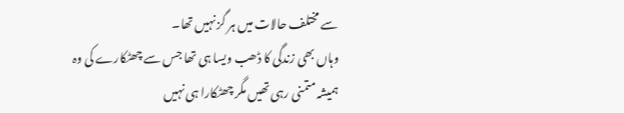سے مختلف حالات میں ہر گز نہیں تھا۔
وہاں بھی زندگی کا ڈھب ویسا ہی تھا جس سے چھٹکارے کی وہ ہمیشہ متمنی رہی تھیں مگر چھٹکارا ہی نہیں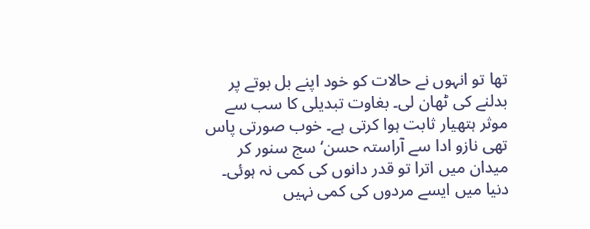تھا تو انہوں نے حالات کو خود اپنے بل بوتے پر بدلنے کی ٹھان لی۔ بغاوت تبدیلی کا سب سے موثر ہتھیار ثابت ہوا کرتی ہے۔ خوب صورتی پاس تھی نازو ادا سے آراستہ حسن‘ سج سنور کر میدان میں اترا تو قدر دانوں کی کمی نہ ہوئی۔ دنیا میں ایسے مردوں کی کمی نہیں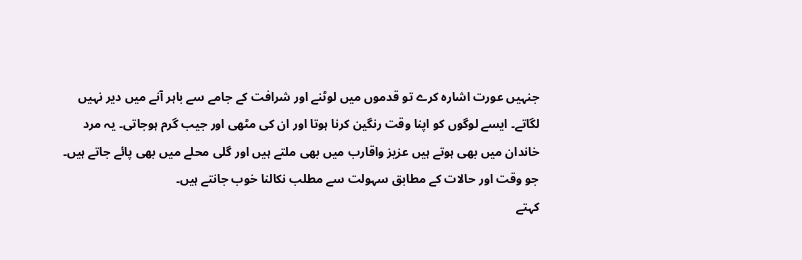جنہیں عورت اشارہ کرے تو قدموں میں لوٹنے اور شرافت کے جامے سے باہر آنے میں دیر نہیں لگاتے۔ ایسے لوگوں کو اپنا وقت رنگین کرنا ہوتا اور ان کی مٹھی اور جیب گرم ہوجاتی۔ یہ مرد خاندان میں بھی ہوتے ہیں عزیز واقارب میں بھی ملتے ہیں اور گلی محلے میں بھی پائے جاتے ہیں۔ جو وقت اور حالات کے مطابق سہولت سے مطلب نکالنا خوب جانتے ہیں۔
کہتے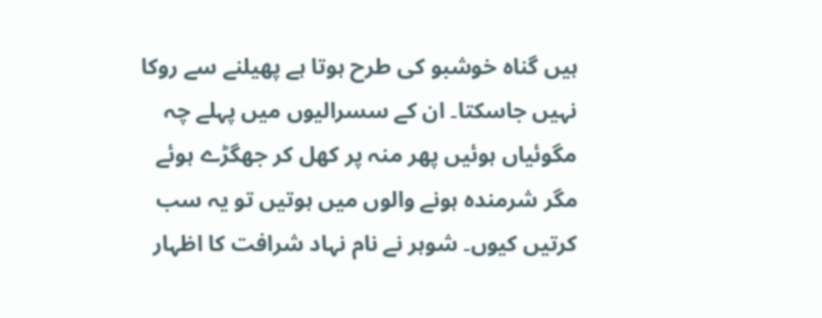ہیں گناہ خوشبو کی طرح ہوتا ہے پھیلنے سے روکا نہیں جاسکتا۔ ان کے سسرالیوں میں پہلے چہ مگوئیاں ہوئیں پھر منہ پر کھل کر جھگڑے ہوئے مگر شرمندہ ہونے والوں میں ہوتیں تو یہ سب کرتیں کیوں۔ شوہر نے نام نہاد شرافت کا اظہار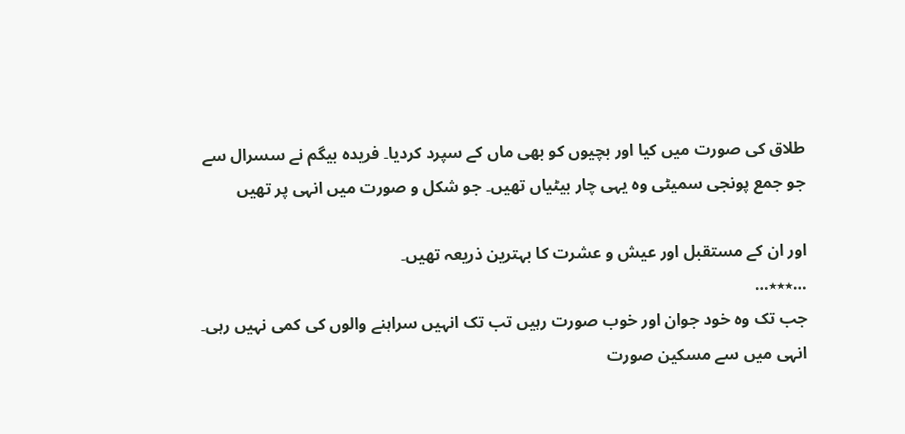طلاق کی صورت میں کیا اور بچیوں کو بھی ماں کے سپرد کردیا۔ فریدہ بیگم نے سسرال سے جو جمع پونجی سمیٹی وہ یہی چار بیٹیاں تھیں۔ جو شکل و صورت میں انہی پر تھیں

اور ان کے مستقبل اور عیش و عشرت کا بہترین ذریعہ تھیں۔
…٭٭٭…
جب تک وہ خود جوان اور خوب صورت رہیں تب تک انہیں سراہنے والوں کی کمی نہیں رہی۔ انہی میں سے مسکین صورت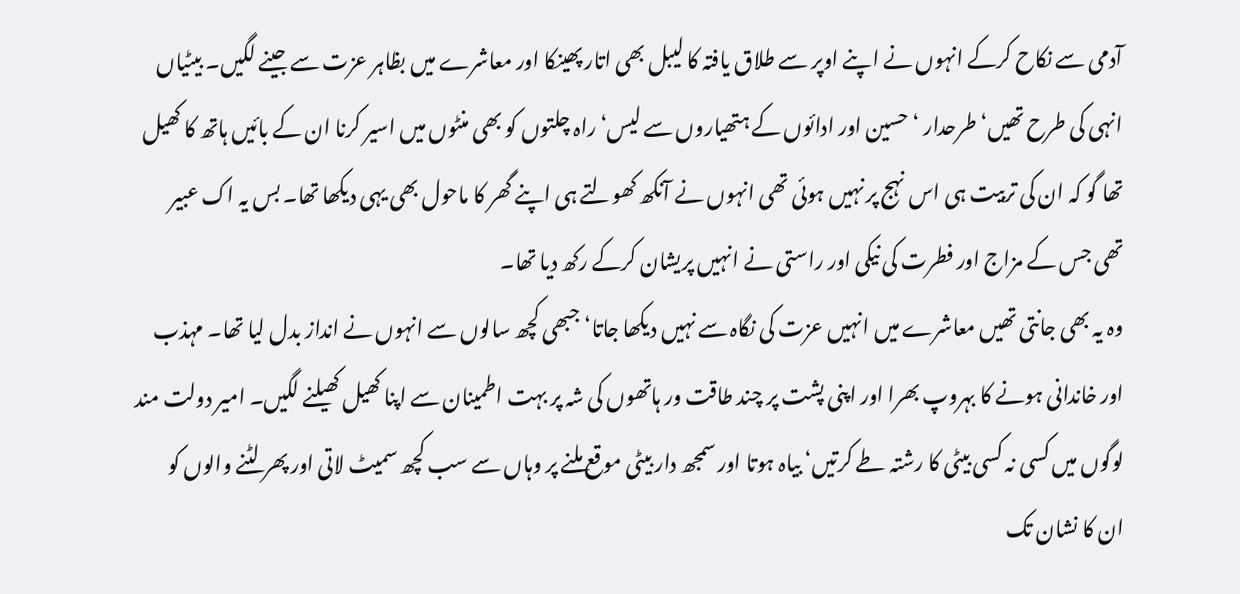آدمی سے نکاح کرکے انہوں نے اپنے اوپر سے طلاق یافتہ کا لیبل بھی اتار پھینکا اور معاشرے میں بظاہر عزت سے جینے لگیں۔ بیٹیاں انہی کی طرح تھیں‘ طرحدار ‘ حسین اور ادائوں کے ہتھیاروں سے لیس‘ راہ چلتوں کو بھی منٹوں میں اسیر کرنا ان کے بائیں ہاتھ کا کھیل تھا گو کہ ان کی تربیت ہی اس نہج پر نہیں ہوئی تھی انہوں نے آنکھ کھولتے ہی اپنے گھر کا ماحول بھی یہی دیکھا تھا۔ بس یہ اک عبیر تھی جس کے مزاج اور فطرت کی نیکی اور راستی نے انہیں پریشان کرکے رکھ دیا تھا۔
وہ یہ بھی جانتی تھیں معاشرے میں انہیں عزت کی نگاہ سے نہیں دیکھا جاتا‘ جبھی کچھ سالوں سے انہوں نے انداز بدل لیا تھا۔ مہذب اور خاندانی ہونے کا بہروپ بھرا اور اپنی پشت پر چند طاقت ور ہاتھوں کی شہ پر بہت اطمینان سے اپنا کھیل کھیلنے لگیں۔ امیر دولت مند لوگوں میں کسی نہ کسی بیٹی کا رشتہ طے کرتیں‘ بیاہ ہوتا اور سمجھ دار بیٹی موقع ملنے پر وہاں سے سب کچھ سمیٹ لاتی اور پھر لٹنے والوں کو ان کا نشان تک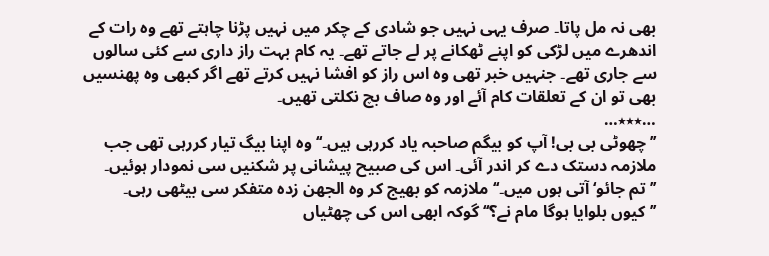بھی نہ مل پاتا۔ صرف یہی نہیں جو شادی کے چکر میں نہیں پڑنا چاہتے تھے وہ رات کے اندھرے میں لڑکی کو اپنے ٹھکانے پر لے جاتے تھے۔ یہ کام بہت راز داری سے کئی سالوں سے جاری تھے۔ جنہیں خبر تھی وہ اس راز کو افشا نہیں کرتے تھے اگر کبھی وہ پھنسیں بھی تو ان کے تعلقات کام آئے اور وہ صاف بچ نکلتی تھیں۔
…٭٭٭…
’’چھوٹی بی بی! آپ کو بیگم صاحبہ یاد کررہی ہیں۔‘‘ وہ اپنا بیگ تیار کررہی تھی جب ملازمہ دستک دے کر اندر آئی۔ اس کی صبیح پیشانی پر شکنیں سی نمودار ہوئیں۔
’’تم جائو‘ آتی ہوں میں۔‘‘ ملازمہ کو بھیج کر وہ الجھن زدہ متفکر سی بیٹھی رہی۔
’’کیوں بلوایا ہوگا مام نے؟‘‘ گوکہ ابھی اس کی چھٹیاں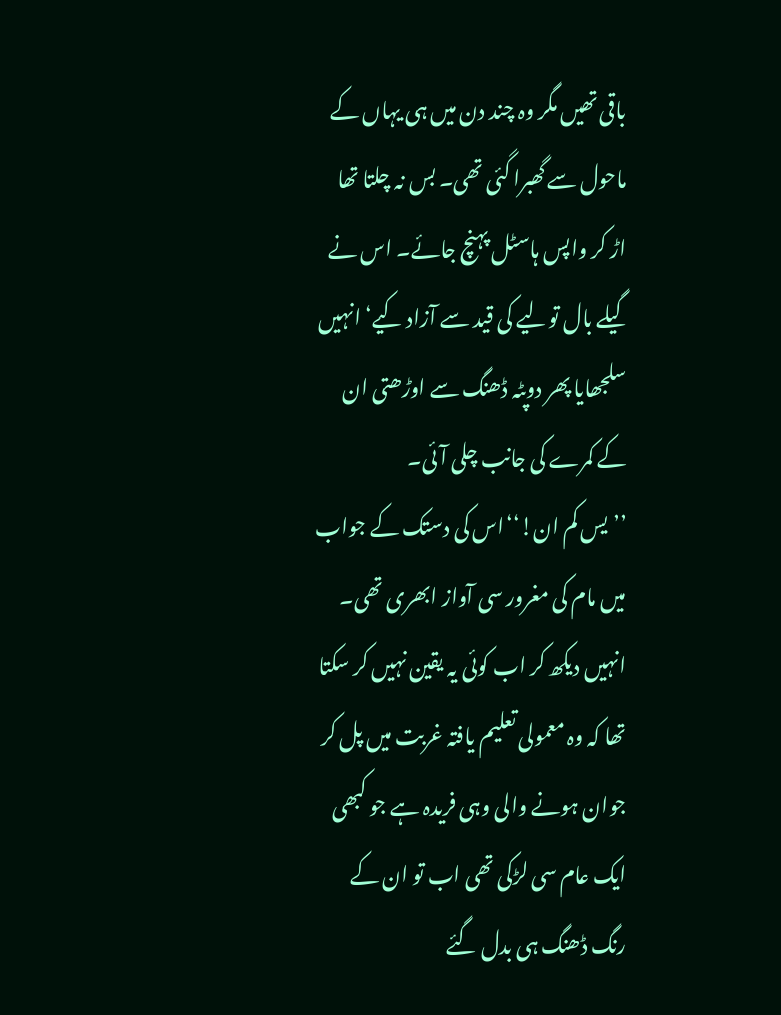باقی تھیں مگر وہ چند دن میں ہی یہاں کے ماحول سے گھبرا گئی تھی۔ بس نہ چلتا تھا اڑ کر واپس ہاسٹل پہنچ جائے۔ اس نے گیلے بال تولیے کی قید سے آزاد کیے‘ انہیں سلجھایا پھر دوپٹہ ڈھنگ سے اوڑھتی ان کے کمرے کی جانب چلی آئی۔
’’یس کم ان!‘‘اس کی دستک کے جواب میں مام کی مغرور سی آواز ابھری تھی۔ انہیں دیکھ کر اب کوئی یہ یقین نہیں کر سکتا تھا کہ وہ معمولی تعلیم یافتہ غربت میں پل کر جوان ہونے والی وہی فریدہ ہے جو کبھی ایک عام سی لڑکی تھی اب تو ان کے رنگ ڈھنگ ہی بدل گئے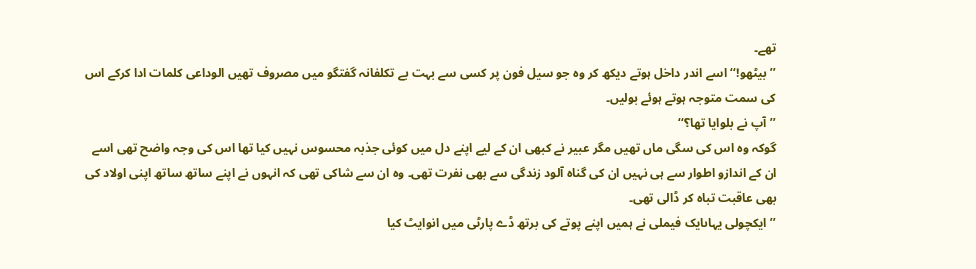تھے۔
’’بیٹھو!‘‘ اسے اندر داخل ہوتے دیکھ کر وہ جو سیل فون پر کسی سے بہت بے تکلفانہ گفتگو میں مصروف تھیں الوداعی کلمات ادا کرکے اس کی سمت متوجہ ہوتے ہوئے بولیں۔
’’آپ نے بلوایا تھا؟‘‘
گوکہ وہ اس کی سگی ماں تھیں مگر عبیر نے کبھی ان کے لیے اپنے دل میں کوئی جذبہ محسوس نہیں کیا تھا اس کی وجہ واضح تھی اسے ان کے اندازو اطوار سے ہی نہیں ان کی گناہ آلود زندگی سے بھی نفرت تھی۔ وہ ان سے شاکی تھی کہ انہوں نے اپنے ساتھ ساتھ اپنی اولاد کی بھی عاقبت تباہ کر ڈالی تھی۔
’’ایکچولی یہاںایک فیملی نے ہمیں اپنے پوتے کی برتھ ڈے پارٹی میں انوایٹ کیا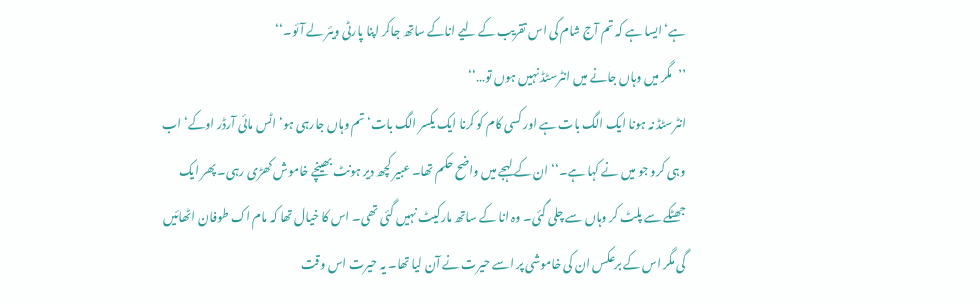ہے‘ ایسا ہے کہ تم آج شام کی اس تقریب کے لیے اناکے ساتھ جاکر اپنا پارٹی ویئر لے آئو۔‘‘
’’مگر میں وہاں جانے میں انٹرسٹڈ نہیں ہوں تو…‘‘
انٹرسٹڈ نہ ہونا ایک الگ بات ہے اور کسی کام کو کرنا ایک یکسر الگ بات‘ تم وہاں جارہی ہو‘ اٹس مائی آرڈر اوکے‘ اب وہی کرو جو میں نے کہا ہے۔‘‘ ان کے لہجے میں واضح حکم تھا۔ عبیر کچھ دیر ہونٹ بھینچے خاموش کھڑی رہی۔ پھر ایک جھٹکے سے پلٹ کر وہاں سے چلی گئی۔ وہ انا کے ساتھ مارکیٹ نہیں گئی تھی۔ اس کا خیال تھا کہ مام اک طوفان اٹھائیں گی مگر اس کے برعکس ان کی خاموشی پر اسے حیرت نے آن لیا تھا۔ یہ حیرت اس وقت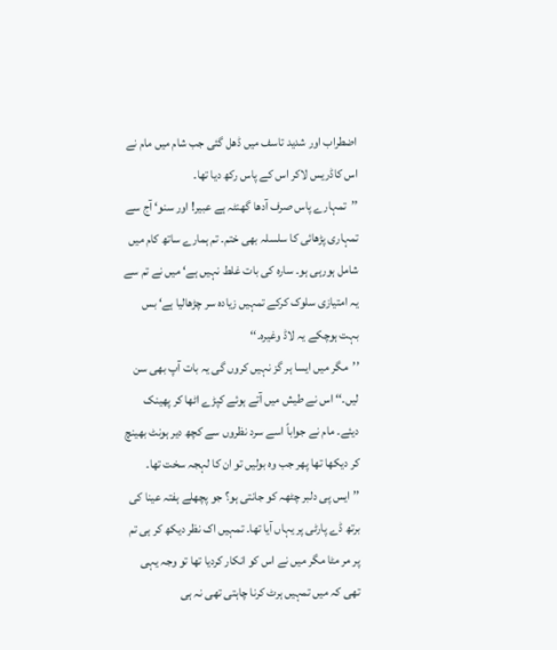اضطراب اور شدید تاسف میں ڈھل گئی جب شام میں مام نے اس کاڈریس لاکر اس کے پاس رکھ دیا تھا۔
’’تمہارے پاس صرف آدھا گھنٹہ ہے عبیر! اور سنو‘ آج سے تمہاری پڑھائی کا سلسلہ بھی ختم۔ تم ہمارے ساتھ کام میں شامل ہورہی ہو۔ سارہ کی بات غلط نہیں ہے‘ میں نے تم سے یہ امتیازی سلوک کرکے تمہیں زیادہ سر چڑھالیا ہے‘ بس بہت ہوچکے یہ لاڈ وغیرہ۔‘‘
’’مگر میں ایسا ہر گز نہیں کروں گی یہ بات آپ بھی سن لیں۔‘‘ اس نے طیش میں آتے ہوئے کپڑے اٹھا کر پھینک دیئے۔ مام نے جواباً اسے سرد نظروں سے کچھ دیر ہونٹ بھینچ کر دیکھا تھا پھر جب وہ بولیں تو ان کا لہجہ سخت تھا۔
’’ایس پی دلبر چٹھہ کو جانتی ہو؟ جو پچھلے ہفتہ عینا کی برتھ ڈے پارٹی پر یہاں آیا تھا۔ تمہیں اک نظر دیکھ کر ہی تم پر مر مٹا مگر میں نے اس کو انکار کردیا تھا تو وجہ یہی تھی کہ میں تمہیں ہرٹ کرنا چاہتی تھی نہ ہی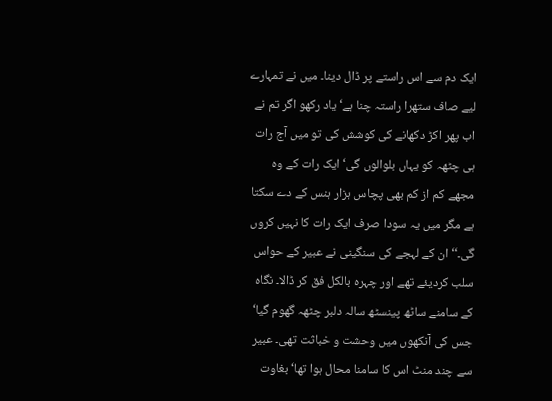ایک دم سے اس راستے پر ڈال دینا۔ میں نے تمہارے لیے صاف ستھرا راستہ چنا ہے‘ یاد رکھو اگر تم نے اب پھر اکڑ دکھانے کی کوشش کی تو میں آج رات ہی چٹھہ کو یہاں بلوالوں گی‘ ایک رات کے وہ مجھے کم از کم بھی پچاس ہزار ہنس کے دے سکتا ہے مگر میں یہ سودا صرف ایک رات کا نہیں کروں گی۔‘‘ ان کے لہجے کی سنگینی نے عبیر کے حواس سلب کردیئے تھے اور چہرہ بالکل فق کر ڈالا۔ نگاہ کے سامنے ساٹھ پینسٹھ سالہ دلبر چٹھہ گھوم گیا‘ جس کی آنکھوں میں وحشت و خباثت تھی۔ عبیر سے چند منٹ اس کا سامنا محال ہوا تھا‘ بغاوت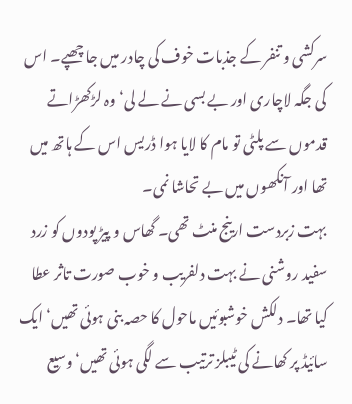سرکشی و تنفر کے جذبات خوف کی چادر میں جا چھپے۔ اس کی جگہ لاچاری اور بے بسی نے لے لی‘ وہ لڑکھڑاتے قدموں سے پلٹی تو مام کا لایا ہوا ڈریس اس کے ہاتھ میں تھا اور آنکھوں میں بے تحاشا نمی۔
بہت زبردست ارینج منٹ تھی۔ گھاس و پیڑ پودوں کو زرد سفید روشنی نے بہت دلفریب و خوب صورت تاثر عطا کیا تھا۔ دلکش خوشبوئیں ماحول کا حصہ بنی ہوئی تھیں‘ ایک سائیڈ پر کھانے کی ٹیبلز ترتیب سے لگی ہوئی تھیں‘ وسیع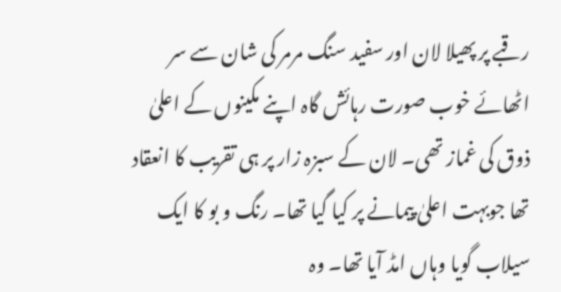رقبے پر پھیلا لان اور سفید سنگ مرمر کی شان سے سر اٹھائے خوب صورت رہائش گاہ اپنے مکینوں کے اعلیٰ ذوق کی غماز تھی۔ لان کے سبزہ زار پر ہی تقریب کا انعقاد تھا جوبہت اعلیٰ پیمانے پر کیا گیا تھا۔ رنگ و بو کا ایک سیلاب گویا وہاں امڈ آیا تھا۔ وہ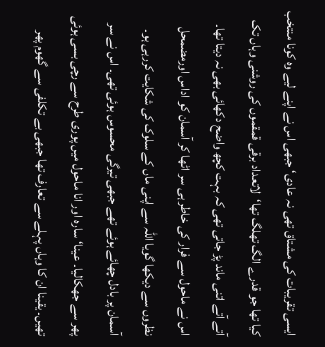ایسی تقریبات کی مشتاق تھی نہ عادی‘ جبھی اس نے اپنے لیے وہ کونا منتخب کیا تھا جو قدرے الگ تھلگ تھا‘لاتعداد برقی قمقموں کی روشنی وہاں تک آتے آتے اتنی ماند پڑ جاتی تھی کہ بہت کچھ واضح دکھائی بھی نہ دیتا تھا۔
اس نے ماحول سے فرار کی خاطر ہی سر اٹھا کر آسمان کو اداس اورمضمحل نظروں سے دیکھا گویا اللہ سے اپنی ماں کے سلوک کی شکایت کررہی ہو۔ آسمان پر بادل چھائے ہوئے تھے جبھی تیرگی محسوس ہوئی تھی۔ اس نے سر پھر سے جھکالیا۔ عینا‘ سارہ اور انا ماحول میں پوری طرح سے رچی بسی ہوئی تھیں۔ یقینا ان کا وہاں پہلے سے تعارف تھا جبھی بے تکلفی سے گھوم پھر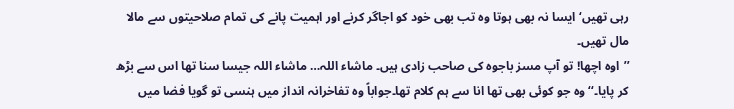رہی تھیں‘ ایسا نہ بھی ہوتا وہ تب بھی خود کو اجاگر کرنے اور اہمیت پانے کی تمام صلاحیتوں سے مالا مال تھیں۔
’’اوہ اچھا! تو آپ مسز باجوہ کی صاحب زادی ہیں۔ ماشاء اللہ… ماشاء اللہ جیسا سنا تھا اس سے بڑھ کر پایا۔‘‘ وہ جو کوئی بھی تھا انا سے ہم کلام تھا۔جواباً وہ تفاخرانہ انداز میں ہنسی تو گویا فضا میں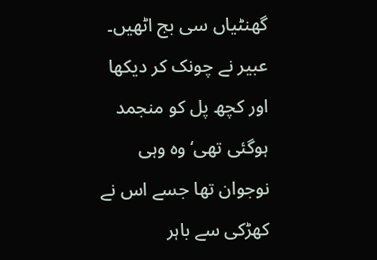گھنٹیاں سی بج اٹھیں۔ عبیر نے چونک کر دیکھا اور کچھ پل کو منجمد ہوگئی تھی‘ وہ وہی نوجوان تھا جسے اس نے کھڑکی سے باہر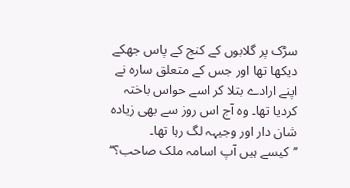سڑک پر گلابوں کے کنج کے پاس جھکے دیکھا تھا اور جس کے متعلق سارہ نے اپنے ارادے بتلا کر اسے حواس باختہ کردیا تھا۔ وہ آج اس روز سے بھی زیادہ شان دار اور وجیہہ لگ رہا تھا۔
’’کیسے ہیں آپ اسامہ ملک صاحب؟‘‘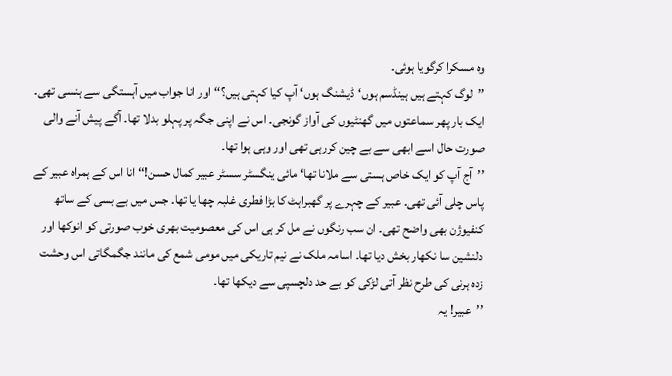وہ مسکرا کرگویا ہوئی۔
’’لوگ کہتے ہیں ہینڈسم ہوں‘ڈیشنگ ہوں‘ آپ کیا کہتی ہیں؟‘‘ اور انا جواب میں آہستگی سے ہنسی تھی۔ ایک بار پھر سماعتوں میں گھنٹیوں کی آواز گونجی۔ اس نے اپنی جگہ پر پہلو بدلا تھا۔ آگے پیش آنے والی صورت حال اسے ابھی سے بے چین کررہی تھی اور وہی ہوا تھا۔
’’آج آپ کو ایک خاص ہستی سے ملانا تھا‘ مائی ینگسٹر سسٹر عبیر کمال حسن!‘‘ انا اس کے ہمراہ عبیر کے پاس چلی آئی تھی۔ عبیر کے چہرے پر گھبراہٹ کا بڑا فطری غلبہ چھا یا تھا۔ جس میں بے بسی کے ساتھ کنفیوژن بھی واضح تھی۔ ان سب رنگوں نے مل کر ہی اس کی معصومیت بھری خوب صورتی کو انوکھا اور دلنشین سا نکھار بخش دیا تھا۔ اسامہ ملک نے نیم تاریکی میں مومی شمع کی مانند جگمگاتی اس وحشت زدہ ہرنی کی طرح نظر آتی لڑکی کو بے حد دلچسپی سے دیکھا تھا۔
’’عبیر! یہ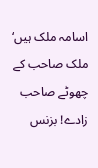اسامہ ملک ہیں‘ ملک صاحب کے چھوٹے صاحب زادے! بزنس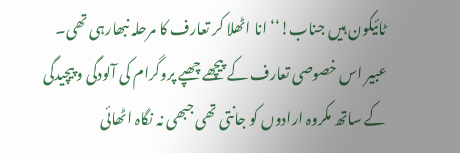ٹائیکون ہیں جناب!‘‘ انا اٹھلا کر تعارف کا مرحلہ نبھارہی تھی۔ عبیر اس خصوصی تعارف کے پیچھے چھپے پروگرام کی آلودگی و پیچیدگی کے ساتھ مکروہ ارادوں کو جانتی تھی جبھی نہ نگاہ اٹھائی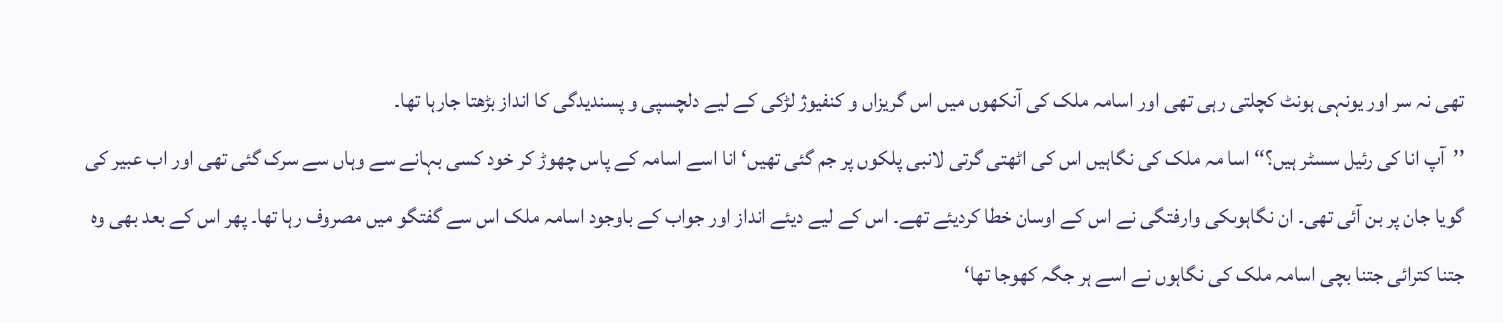تھی نہ سر اور یونہی ہونٹ کچلتی رہی تھی اور اسامہ ملک کی آنکھوں میں اس گریزاں و کنفیوژ لڑکی کے لیے دلچسپی و پسندیدگی کا انداز بڑھتا جارہا تھا۔
’’آپ انا کی رئیل سسٹر ہیں؟‘‘ اسا مہ ملک کی نگاہیں اس کی اٹھتی گرتی لانبی پلکوں پر جم گئی تھیں‘ انا اسے اسامہ کے پاس چھوڑ کر خود کسی بہانے سے وہاں سے سرک گئی تھی اور اب عبیر کی گویا جان پر بن آئی تھی۔ ان نگاہوںکی وارفتگی نے اس کے اوسان خطا کردیئے تھے۔ اس کے لیے دیئے انداز اور جواب کے باوجود اسامہ ملک اس سے گفتگو میں مصروف رہا تھا۔ پھر اس کے بعد بھی وہ جتنا کترائی جتنا بچی اسامہ ملک کی نگاہوں نے اسے ہر جگہ کھوجا تھا‘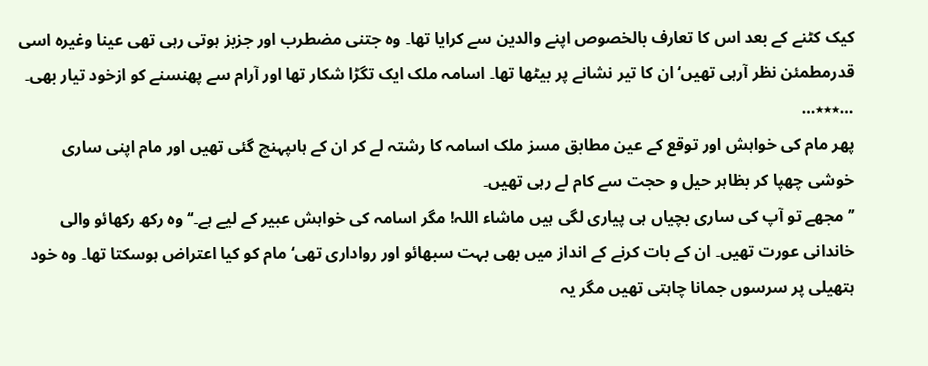کیک کٹنے کے بعد اس کا تعارف بالخصوص اپنے والدین سے کرایا تھا۔ وہ جتنی مضطرب اور جزبز ہوتی رہی تھی عینا وغیرہ اسی قدرمطمئن نظر آرہی تھیں‘ ان کا تیر نشانے پر بیٹھا تھا۔ اسامہ ملک ایک تگڑا شکار تھا اور آرام سے پھنسنے کو ازخود تیار بھی۔
…٭٭٭…
پھر مام کی خواہش اور توقع کے عین مطابق مسز ملک اسامہ کا رشتہ لے کر ان کے ہاںپہنچ گئی تھیں اور مام اپنی ساری خوشی چھپا کر بظاہر حیل و حجت سے کام لے رہی تھیں۔
’’مجھے تو آپ کی ساری بچیاں ہی پیاری لگی ہیں ماشاء اللہ! مگر اسامہ کی خواہش عبیر کے لیے ہے۔‘‘ وہ رکھ رکھائو والی خاندانی عورت تھیں۔ ان کے بات کرنے کے انداز میں بھی بہت سبھائو اور رواداری تھی‘ مام کو کیا اعتراض ہوسکتا تھا۔ وہ خود ہتھیلی پر سرسوں جمانا چاہتی تھیں مگر یہ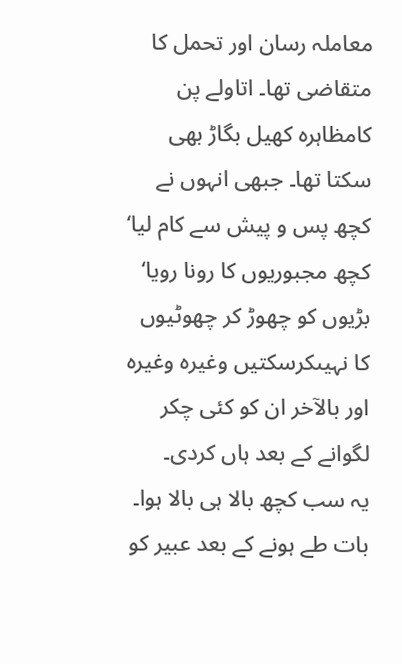معاملہ رسان اور تحمل کا متقاضی تھا۔ اتاولے پن کامظاہرہ کھیل بگاڑ بھی سکتا تھا۔ جبھی انہوں نے کچھ پس و پیش سے کام لیا‘ کچھ مجبوریوں کا رونا رویا‘ بڑیوں کو چھوڑ کر چھوٹیوں کا نہیںکرسکتیں وغیرہ وغیرہ اور بالآخر ان کو کئی چکر لگوانے کے بعد ہاں کردی۔
یہ سب کچھ بالا ہی بالا ہوا۔ بات طے ہونے کے بعد عبیر کو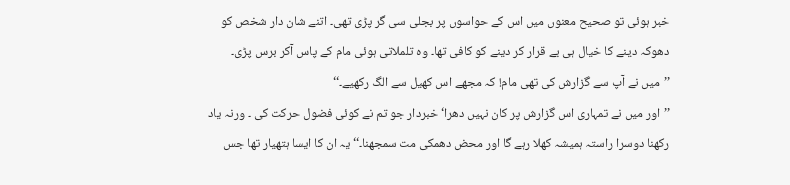خبر ہوئی تو صحیح معنوں میں اس کے حواسوں پر بجلی سی گر پڑی تھی۔ اتنے شان دار شخص کو دھوکہ دینے کا خیال ہی بے قرار کر دینے کو کافی تھا۔ وہ تلملاتی ہوئی مام کے پاس آکر برس پڑی۔
’’میں نے آپ سے گزارش کی تھی مام! کہ مجھے اس کھیل سے الگ رکھیے۔‘‘
’’اور میں نے تمہاری اس گزارش پر کان نہیں دھرا‘ خبردار جو تم نے کوئی فضول حرکت کی ۔ ورنہ یاد رکھنا دوسرا راستہ ہمیشہ کھلا رہے گا اور محض دھمکی مت سمجھنا۔‘‘ یہ ان کا ایسا ہتھیار تھا جس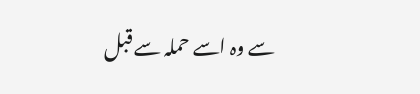سے وہ اسے حملہ سے قبل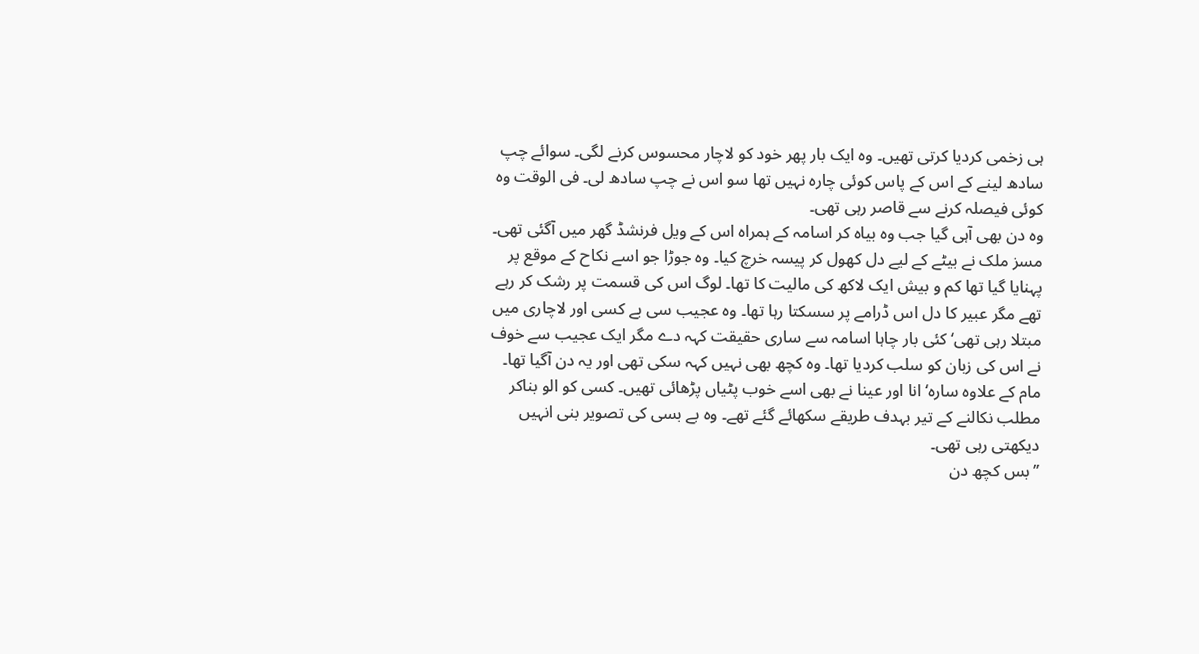ہی زخمی کردیا کرتی تھیں۔ وہ ایک بار پھر خود کو لاچار محسوس کرنے لگی۔ سوائے چپ سادھ لینے کے اس کے پاس کوئی چارہ نہیں تھا سو اس نے چپ سادھ لی۔ فی الوقت وہ کوئی فیصلہ کرنے سے قاصر رہی تھی۔
وہ دن بھی آہی گیا جب وہ بیاہ کر اسامہ کے ہمراہ اس کے ویل فرنشڈ گھر میں آگئی تھی۔ مسز ملک نے بیٹے کے لیے دل کھول کر پیسہ خرچ کیا۔ وہ جوڑا جو اسے نکاح کے موقع پر پہنایا گیا تھا کم و بیش ایک لاکھ کی مالیت کا تھا۔ لوگ اس کی قسمت پر رشک کر رہے تھے مگر عبیر کا دل اس ڈرامے پر سسکتا رہا تھا۔ وہ عجیب سی بے کسی اور لاچاری میں مبتلا رہی تھی‘ کئی بار چاہا اسامہ سے ساری حقیقت کہہ دے مگر ایک عجیب سے خوف نے اس کی زبان کو سلب کردیا تھا۔ وہ کچھ بھی نہیں کہہ سکی تھی اور یہ دن آگیا تھا۔
مام کے علاوہ سارہ‘ انا اور عینا نے بھی اسے خوب پٹیاں پڑھائی تھیں۔ کسی کو الو بناکر مطلب نکالنے کے تیر بہدف طریقے سکھائے گئے تھے۔ وہ بے بسی کی تصویر بنی انہیں دیکھتی رہی تھی۔
’’بس کچھ دن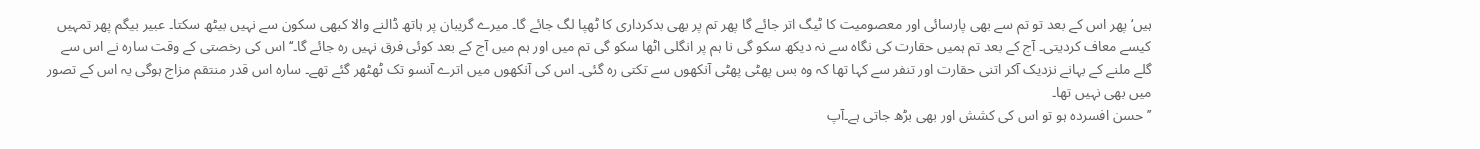ہیں‘ پھر اس کے بعد تو تم سے بھی پارسائی اور معصومیت کا ٹیگ اتر جائے گا پھر تم پر بھی بدکرداری کا ٹھپا لگ جائے گا۔ میرے گریبان پر ہاتھ ڈالنے والا کبھی سکون سے نہیں بیٹھ سکتا۔ عبیر بیگم پھر تمہیں کیسے معاف کردیتی۔ آج کے بعد تم ہمیں حقارت کی نگاہ سے نہ دیکھ سکو گی نا ہم پر انگلی اٹھا سکو گی تم میں اور ہم میں آج کے بعد کوئی فرق نہیں رہ جائے گا۔‘‘ اس کی رخصتی کے وقت سارہ نے اس سے گلے ملنے کے بہانے نزدیک آکر اتنی حقارت اور تنفر سے کہا تھا کہ وہ بس پھٹی پھٹی آنکھوں سے تکتی رہ گئی۔ اس کی آنکھوں میں اترے آنسو تک ٹھٹھر گئے تھے۔ سارہ اس قدر منتقم مزاج ہوگی یہ اس کے تصور میں بھی نہیں تھا۔
’’حسن افسردہ ہو تو اس کی کشش اور بھی بڑھ جاتی ہے۔آپ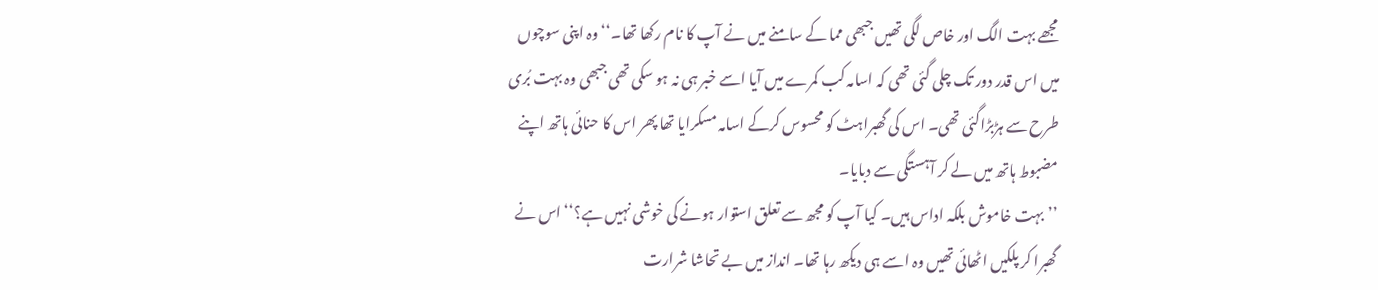مجھے بہت الگ اور خاص لگی تھیں جبھی مما کے سامنے میں نے آپ کا نام رکھا تھا۔‘‘ وہ اپنی سوچوں میں اس قدر دور تک چلی گئی تھی کہ اسامہ کب کمرے میں آیا اسے خبر ہی نہ ہو سکی تھی جبھی وہ بہت بُری طرح سے ہڑبڑاگئی تھی۔ اس کی گھبراہٹ کو محسوس کرکے اسامہ مسکرایا تھا پھر اس کا حنائی ہاتھ اپنے مضبوط ہاتھ میں لے کر آہستگی سے دبایا۔
’’بہت خاموش بلکہ اداس ہیں۔ کیا آپ کو مجھ سے تعلق استوار ہونے کی خوشی نہیں ہے؟‘‘ اس نے گھبرا کر پلکیں اٹھائی تھیں وہ اسے ہی دیکھ رہا تھا۔ انداز میں بے تحاشا شرارت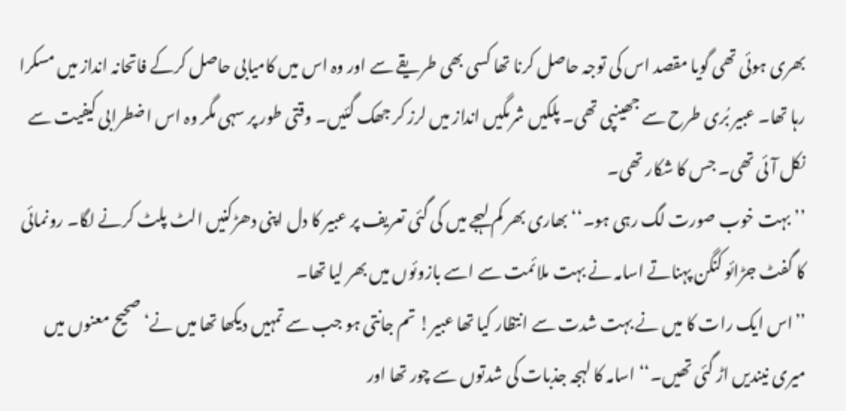بھری ہوئی تھی گویا مقصد اس کی توجہ حاصل کرنا تھا کسی بھی طریقے سے اور وہ اس میں کامیابی حاصل کرکے فاتحانہ انداز میں مسکرا رہا تھا۔ عبیر بُری طرح سے جھینپی تھی۔ پلکیں شرمگیں انداز میں لرز کر جھک گئیں۔ وقتی طور پر سہی مگر وہ اس اضطرابی کیفیت سے نکل آئی تھی۔ جس کا شکار تھی۔
’’بہت خوب صورت لگ رہی ہو۔‘‘ بھاری بھر کم لہجے میں کی گئی تعریف پر عبیر کا دل اپنی دھڑکنیں الٹ پلٹ کرنے لگا۔ رونمائی کا گفٹ جڑائو کنگن پہناتے اسامہ نے بہت ملائمت سے اسے بازوئوں میں بھر لیا تھا۔
’’اس ایک رات کا میں نے بہت شدت سے انتظار کیا تھا عبیر! تم جانتی ہو جب سے تمہیں دیکھا تھا میں نے‘ صحیح معنوں میں میری نیندیں اڑ گئی تھیں۔‘‘ اسامہ کا لہجہ جذبات کی شدتوں سے چور تھا اور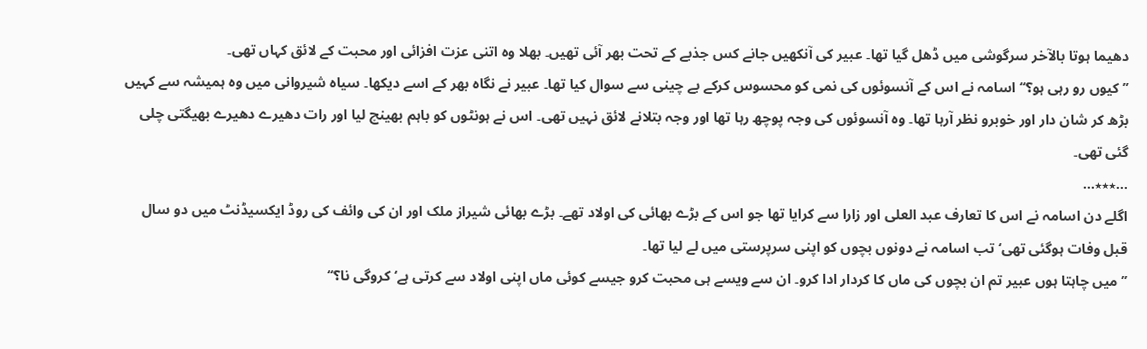دھیما ہوتا بالآخر سرگوشی میں ڈھل گیا تھا۔ عبیر کی آنکھیں جانے کس جذبے کے تحت بھر آئی تھیں۔ بھلا وہ اتنی عزت افزائی اور محبت کے لائق کہاں تھی۔
’’کیوں رو رہی ہو؟‘‘ اسامہ نے اس کے آنسوئوں کی نمی کو محسوس کرکے بے چینی سے سوال کیا تھا۔ عبیر نے نگاہ بھر کے اسے دیکھا۔ سیاہ شیروانی میں وہ ہمیشہ سے کہیں بڑھ کر شان دار اور خوبرو نظر آرہا تھا۔ وہ آنسوئوں کی وجہ پوچھ رہا تھا اور وجہ بتلانے لائق نہیں تھی۔ اس نے ہونٹوں کو باہم بھینچ لیا اور رات دھیرے دھیرے بھیگتی چلی گئی تھی۔
…٭٭٭…
اگلے دن اسامہ نے اس کا تعارف عبد العلی اور زارا سے کرایا تھا جو اس کے بڑے بھائی کی اولاد تھے۔ بڑے بھائی شیراز ملک اور ان کی وائف کی روڈ ایکسیڈنٹ میں دو سال قبل وفات ہوگئی تھی‘ تب اسامہ نے دونوں بچوں کو اپنی سرپرستی میں لے لیا تھا۔
’’میں چاہتا ہوں عبیر تم ان بچوں کی ماں کا کردار ادا کرو۔ ان سے ویسے ہی محبت کرو جیسے کوئی ماں اپنی اولاد سے کرتی ہے‘ کروگی نا؟‘‘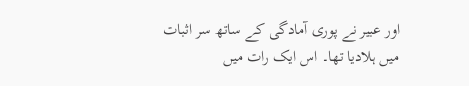اور عبیر نے پوری آمادگی کے ساتھ سر اثبات میں ہلادیا تھا۔ اس ایک رات میں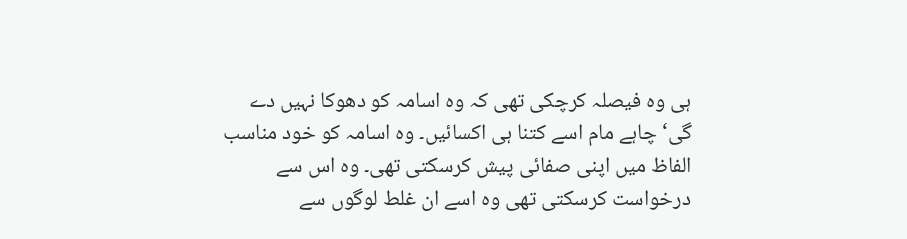ہی وہ فیصلہ کرچکی تھی کہ وہ اسامہ کو دھوکا نہیں دے گی‘ چاہے مام اسے کتنا ہی اکسائیں۔ وہ اسامہ کو خود مناسب الفاظ میں اپنی صفائی پیش کرسکتی تھی۔ وہ اس سے درخواست کرسکتی تھی وہ اسے ان غلط لوگوں سے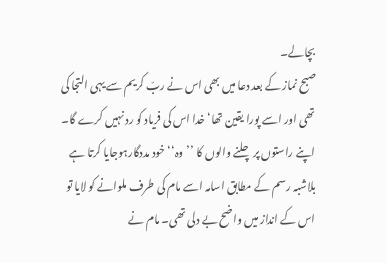بچالے۔
صبح نماز کے بعد دعا میں بھی اس نے ربّ کریم سے یہی التجا کی تھی اور اسے پورا یقین تھا‘ خدا اس کی فریاد کو رد نہیں کرے گا۔ اپنے راستوں پر چلنے والوں کا ’’وہ‘‘ خود مددگارہوجایا کرتا ہے بلاشبہ رسم کے مطابق اسامہ اسے مام کی طرف ملوانے کو لایا تو اس کے انداز میں واضح بے دلی تھی۔ مام نے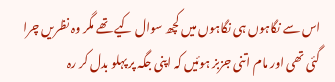اس سے نگاہوں ہی نگاہوں میں کچھ سوال کیے تھے مگر وہ نظریں چرا گئی تھی اور مام اتنی جزبز ہوئیں کہ اپنی جگہ پر پہلو بدل کر رہ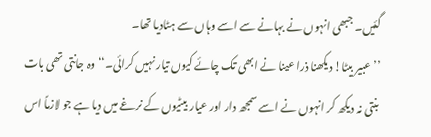گئیں۔ جبھی انہوں نے بہانے سے اسے وہاں سے ہٹادیا تھا۔
’’عبیر بیٹا! دیکھنا ذرا عینا نے ابھی تک چائے کیوں تیار نہیں کرائی۔‘‘ وہ جانتی تھی بات بنتی نہ دیکھ کر انہوں نے اسے سمجھ دار اور عیار بیٹیوں کے نرغے میں دیا ہے جو لازماً اس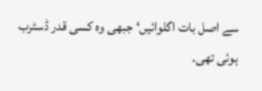سے اصل بات اگلوائیں‘ جبھی وہ کسی قدر ڈسٹرب ہوئی تھی۔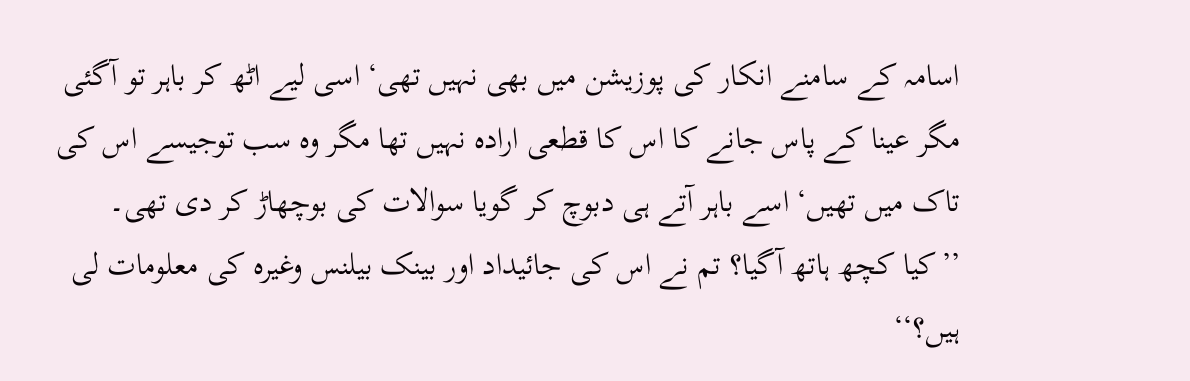اسامہ کے سامنے انکار کی پوزیشن میں بھی نہیں تھی‘ اسی لیے اٹھ کر باہر تو آگئی مگر عینا کے پاس جانے کا اس کا قطعی ارادہ نہیں تھا مگر وہ سب توجیسے اس کی تاک میں تھیں‘ اسے باہر آتے ہی دبوچ کر گویا سوالات کی بوچھاڑ کر دی تھی۔
’’کیا کچھ ہاتھ آگیا؟ تم نے اس کی جائیداد اور بینک بیلنس وغیرہ کی معلومات لی ہیں؟‘‘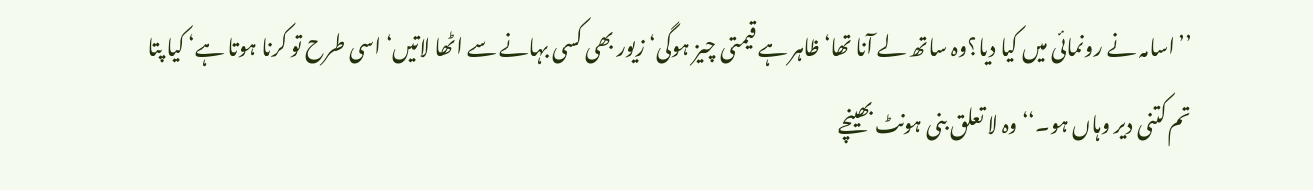’’اسامہ نے رونمائی میں کیا دیا؟وہ ساتھ لے آنا تھا‘ ظاہر ہے قیمتی چیز ہوگی‘ زیور بھی کسی بہانے سے اٹھا لاتیں‘ اسی طرح تو کرنا ہوتا ہے‘ کیا پتا تم کتنی دیر وہاں ہو۔‘‘ وہ لا تعلق بنی ہونٹ بھینچے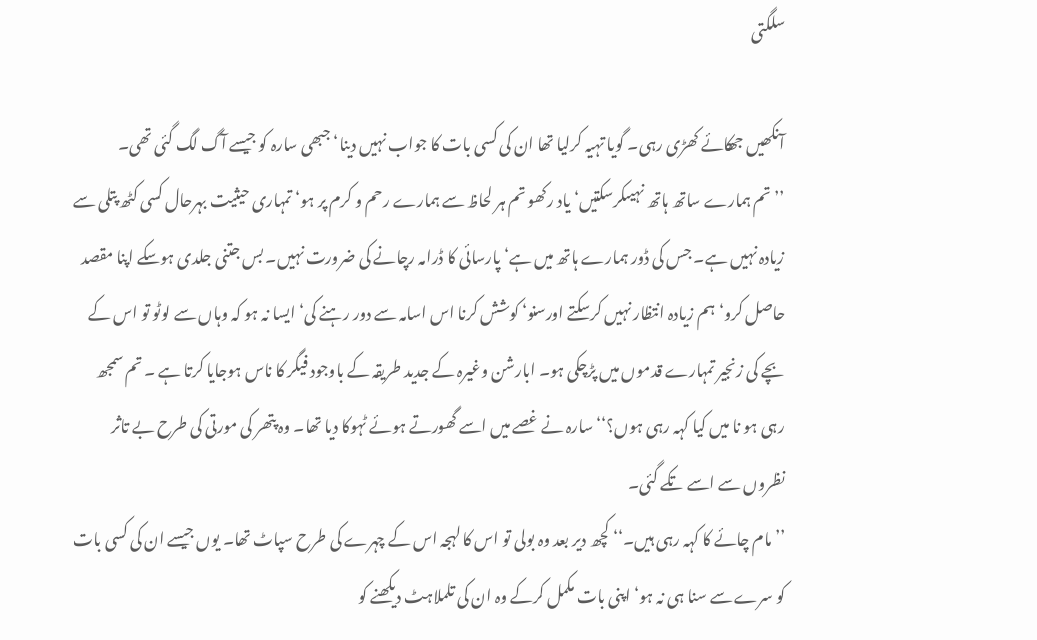سلگتی

آنکھیں جھکائے کھڑی رہی۔ گویا تہیہ کرلیا تھا ان کی کسی بات کا جواب نہیں دینا‘ جبھی سارہ کو جیسے آگ لگ گئی تھی۔
’’تم ہمارے ساتھ ہاتھ نہیںکرسکتیں‘ یاد رکھو تم ہر لحاظ سے ہمارے رحم و کرم پر ہو‘ تمہاری حیثیت بہرحال کسی کٹھ پتلی سے زیادہ نہیں ہے۔ جس کی ڈور ہمارے ہاتھ میں ہے‘ پارسائی کا ڈرامہ رچانے کی ضرورت نہیں۔ بس جتنی جلدی ہوسکے اپنا مقصد حاصل کرو‘ ہم زیادہ انتظار نہیں کرسکتے اورسنو‘ کوشش کرنا اس اسامہ سے دور رہنے کی‘ ایسا نہ ہو کہ وہاں سے لوٹو تو اس کے بچے کی زنجیر تمہارے قدموں میں پڑچکی ہو۔ ابارشن وغیرہ کے جدید طریقہ کے باوجود فیگر کا ناس ہوجایا کرتا ہے ۔ تم سمجھ رہی ہو نا میں کیا کہہ رہی ہوں؟‘‘ سارہ نے غصے میں اسے گھورتے ہوئے ٹہوکا دیا تھا۔ وہ پتھر کی مورتی کی طرح بے تاثر نظروں سے اسے تکے گئی۔
’’مام چائے کا کہہ رہی ہیں۔‘‘ کچھ دیر بعد وہ بولی تو اس کا لہجہ اس کے چہرے کی طرح سپاٹ تھا۔ یوں جیسے ان کی کسی بات کو سرے سے سنا ہی نہ ہو‘ اپنی بات مکمل کرکے وہ ان کی تلملاہٹ دیکھنے کو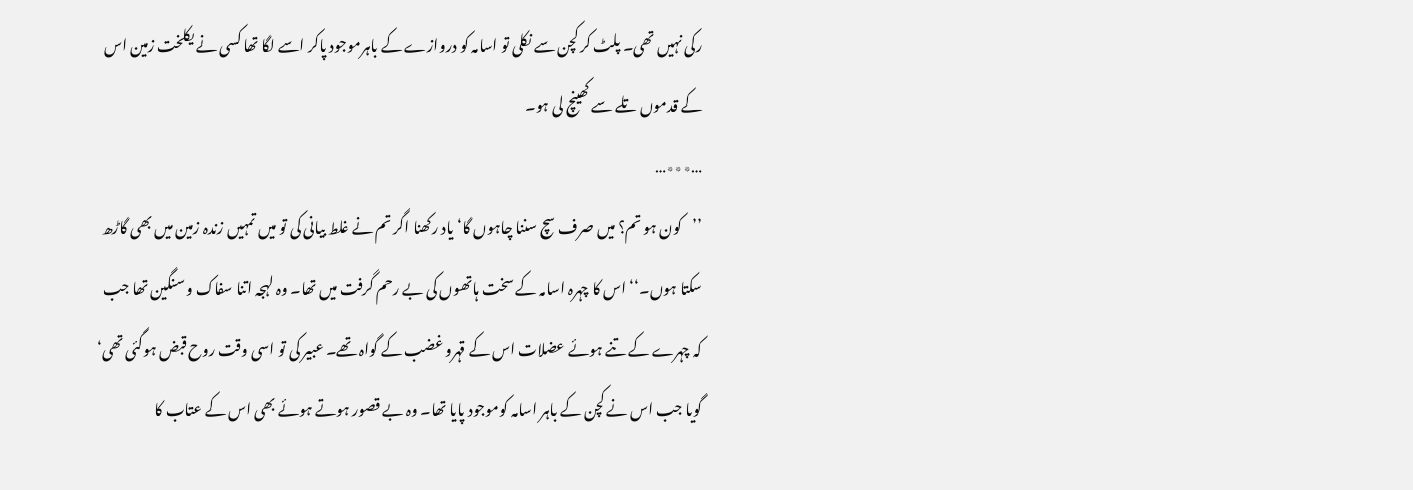رکی نہیں تھی۔ پلٹ کر کچن سے نکلی تو اسامہ کو دروازے کے باہرموجود پاکر اسے لگا تھا کسی نے یکلخت زمین اس کے قدموں تلے سے کھینچ لی ہو۔
…٭٭٭…
’’کون ہو تم؟ میں صرف سچ سننا چاہوں گا‘ یاد رکھنا اگر تم نے غلط بیانی کی تو میں تمہیں زندہ زمین میں بھی گاڑھ سکتا ہوں۔‘‘ اس کا چہرہ اسامہ کے سخت ہاتھوں کی بے رحم گرفت میں تھا۔ وہ لہجہ اتنا سفاک و سنگین تھا جب کہ چہرے کے تنے ہوئے عضلات اس کے قہرو غضب کے گواہ تھے۔ عبیر کی تو اسی وقت روح قبض ہوگئی تھی‘ گویا جب اس نے کچن کے باہر اسامہ کوموجود پایا تھا۔ وہ بے قصور ہوتے ہوئے بھی اس کے عتاب کا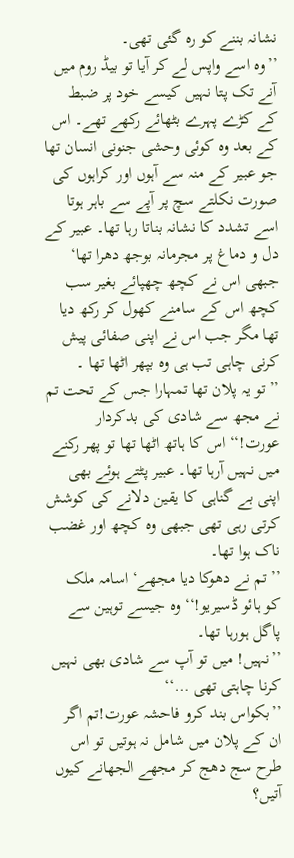نشانہ بننے کو رہ گئی تھی۔
’’وہ اسے واپس لے کر آیا تو بیڈ روم میں آنے تک پتا نہیں کیسے خود پر ضبط کے کڑے پہرے بٹھائے رکھے تھے۔ اس کے بعد وہ کوئی وحشی جنونی انسان تھا جو عبیر کے منہ سے آہوں اور کراہوں کی صورت نکلتے سچ پر آپے سے باہر ہوتا اسے تشدد کا نشانہ بناتا رہا تھا۔ عبیر کے دل و دماغ پر مجرمانہ بوجھ دھرا تھا‘ جبھی اس نے کچھ چھپائے بغیر سب کچھ اس کے سامنے کھول کر رکھ دیا تھا مگر جب اس نے اپنی صفائی پیش کرنی چاہی تب ہی وہ بپھر اٹھا تھا ۔
’’تو یہ پلان تھا تمہارا جس کے تحت تم نے مجھ سے شادی کی بدکردار عورت!‘‘ اس کا ہاتھ اٹھا تھا تو پھر رکنے میں نہیں آرہا تھا۔ عبیر پٹتے ہوئے بھی اپنی بے گناہی کا یقین دلانے کی کوشش کرتی رہی تھی جبھی وہ کچھ اور غضب ناک ہوا تھا۔
’’تم نے دھوکا دیا مجھے‘ اسامہ ملک کو ہائو ڈسیریو!‘‘ وہ جیسے توہین سے پاگل ہورہا تھا۔
’’نہیں! میں تو آپ سے شادی بھی نہیں کرنا چاہتی تھی …‘‘
’’بکواس بند کرو فاحشہ عورت!تم اگر ان کے پلان میں شامل نہ ہوتیں تو اس طرح سج دھج کر مجھے الجھانے کیوں آتیں؟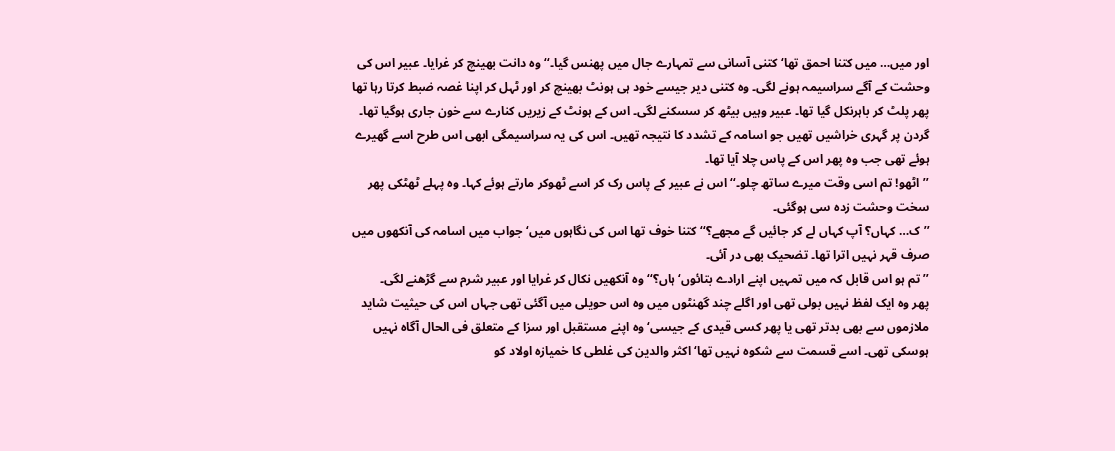اور میں… میں کتنا احمق تھا‘ کتنی آسانی سے تمہارے جال میں پھنس گیا۔‘‘ وہ دانت بھینچ کر غرایا۔ عبیر اس کی وحشت کے آگے سراسیمہ ہونے لگی۔ وہ کتنی دیر جیسے خود ہی ہونٹ بھینچ کر اور ٹہل کر اپنا غصہ ضبط کرتا رہا تھا پھر پلٹ کر باہرنکل گیا تھا۔ عبیر وہیں بیٹھ کر سسکنے لگی۔ اس کے ہونٹ کے زیریں کنارے سے خون جاری ہوگیا تھا۔ گردن پر گہری خراشیں تھیں جو اسامہ کے تشدد کا نتیجہ تھیں۔ اس کی یہ سراسیمگی ابھی اس طرح اسے گھیرے ہوئے تھی جب وہ پھر اس کے پاس چلا آیا تھا۔
’’اٹھو! تم اسی وقت میرے ساتھ چلو۔‘‘ اس نے عبیر کے پاس رک کر اسے ٹھوکر مارتے ہوئے کہا۔ وہ پہلے ٹھٹکی پھر سخت وحشت زدہ سی ہوگئی۔
’’ک… کہاں؟ آپ کہاں لے کر جائیں گے مجھے؟‘‘ کتنا خوف تھا اس کی نگاہوں میں‘ جواب میں اسامہ کی آنکھوں میں صرف قہر نہیں اترا تھا۔ تضحیک بھی در آئی۔
’’تم ہو اس قابل کہ میں تمہیں اپنے ارادے بتائوں‘ ہاں؟‘‘ وہ آنکھیں نکال کر غرایا اور عبیر شرم سے گڑھنے لگی۔
پھر وہ ایک لفظ نہیں بولی تھی اور اگلے چند گھنٹوں میں وہ اس حویلی میں آگئی تھی جہاں اس کی حیثیت شاید ملازموں سے بھی بدتر تھی یا پھر کسی قیدی کے جیسی‘ وہ اپنے مستقبل اور سزا کے متعلق فی الحال آگاہ نہیں ہوسکی تھی۔ اسے قسمت سے شکوہ نہیں تھا‘ اکثر والدین کی غلطی کا خمیازہ اولاد کو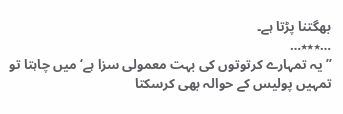بھگتنا پڑتا ہے۔
…٭٭٭…
’’یہ تمہارے کرتوتوں کی بہت معمولی سزا ہے‘ میں چاہتا تو تمہیں پولیس کے حوالہ بھی کرسکتا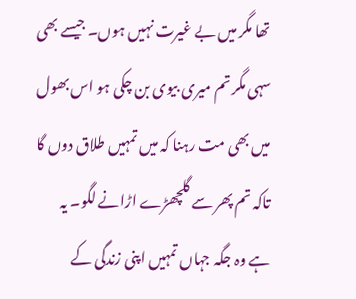تھا مگر میں بے غیرت نہیں ہوں۔ جیسے بھی سہی مگر تم میری بیوی بن چکی ہو اس بھول میں بھی مت رہنا کہ میں تمہیں طلاق دوں گا تاکہ تم پھر سے گلچھڑے اڑانے لگو۔ یہ ہے وہ جگہ جہاں تمہیں اپنی زندگی کے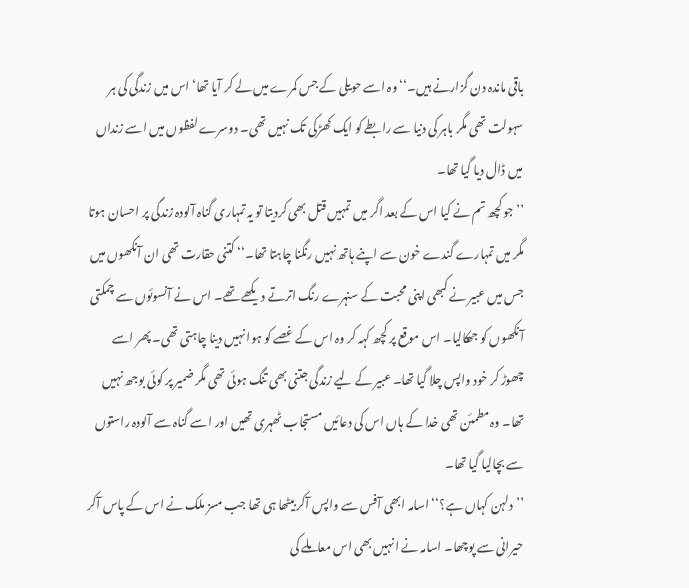باقی ماندہ دن گزارنے ہیں۔‘‘ وہ اسے حویلی کے جس کمرے میں لے کر آیا تھا‘ اس میں زندگی کی ہر سہولت تھی مگر باہر کی دنیا سے رابطے کو ایک کھڑکی تک نہیں تھی۔ دوسرے لفظوں میں اسے زنداں میں ڈال دیا گیا تھا۔
’’جو کچھ تم نے کیا اس کے بعد اگر میں تمہیں قتل بھی کردیتا تو یہ تمہاری گناہ آلودہ زندگی پر احسان ہوتا مگر میں تمہارے گندے خون سے اپنے ہاتھ نہیں رنگنا چاہتا تھا۔‘‘ کتنی حقارت تھی ان آنکھوں میں جس میں عبیر نے کبھی اپنی محبت کے سنہرے رنگ اترتے دیکھے تھے۔ اس نے آنسوئوں سے چمکتی آنکھوں کو جھکالیا۔ اس موقع پر کچھ کہہ کر وہ اس کے غصے کو ہوا نہیں دینا چاہتی تھی۔ پھر اسے چھوڑ کر خود واپس چلا گیا تھا۔ عبیر کے لیے زندگی جتنی بھی تنگ ہوئی تھی مگر ضمیر پر کوئی بوجھ نہیں تھا۔ وہ مطمئن تھی خدا کے ہاں اس کی دعائیں مستجاب ٹھہری تھیں اور اسے گناہ سے آلودہ راستوں سے بچالیا گیا تھا۔
’’دلہن کہاں ہے؟‘‘ اسامہ ابھی آفس سے واپس آکر بیٹھا ہی تھا جب مسز ملک نے اس کے پاس آکر حیرانی سے پوچھا۔ اسامہ نے انہیں بھی اس معاملے کی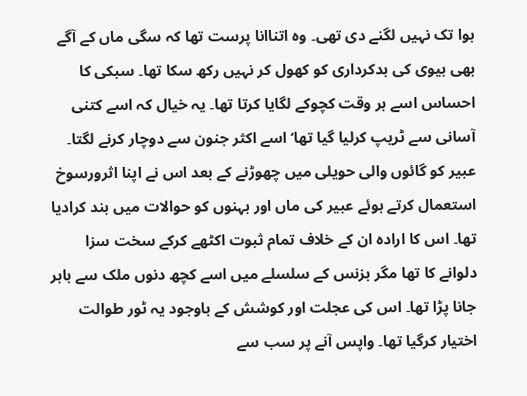ہوا تک نہیں لگنے دی تھی۔ وہ اتناانا پرست تھا کہ سگی ماں کے آگے بھی بیوی کی بدکرداری کو کھول کر نہیں رکھ سکا تھا۔ سبکی کا احساس اسے ہر وقت کچوکے لگایا کرتا تھا۔ یہ خیال کہ اسے کتنی آسانی سے ٹریپ کرلیا گیا تھا‘ اسے اکثر جنون سے دوچار کرنے لگتا۔ عبیر کو گائوں والی حویلی میں چھوڑنے کے بعد اس نے اپنا اثرورسوخ استعمال کرتے ہوئے عبیر کی ماں اور بہنوں کو حوالات میں بند کرادیا تھا۔ اس کا ارادہ ان کے خلاف تمام ثبوت اکٹھے کرکے سخت سزا دلوانے کا تھا مگر بزنس کے سلسلے میں اسے کچھ دنوں ملک سے باہر جانا پڑا تھا۔ اس کی عجلت اور کوشش کے باوجود یہ ٹور طوالت اختیار کرگیا تھا۔ واپس آنے پر سب سے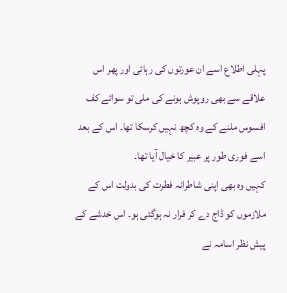پہلی اطلاع اسے ان عورتوں کی رہائی اور پھر اس علاقے سے بھی روپوش ہونے کی ملی تو سوائے کف افسوس ملنے کے وہ کچھ نہیں کرسکا تھا۔ اس کے بعد اسے فوری طور پر عبیر کا خیال آیا تھا۔
کہیں وہ بھی اپنی شاطرانہ فطرت کی بدولت اس کے ملازموں کو ڈاج دے کر فرار نہ ہوگئی ہو۔ اس خدشے کے پیش نظر اسامہ نے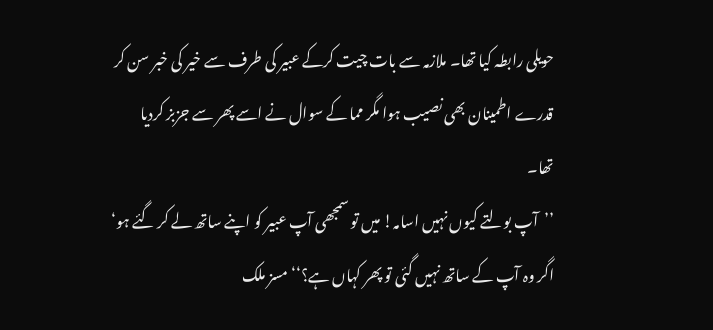حویلی رابطہ کیا تھا۔ ملازمہ سے بات چیت کرکے عبیر کی طرف سے خیر کی خبر سن کر قدرے اطمینان بھی نصیب ہوا مگر مما کے سوال نے اسے پھر سے جزبز کردیا تھا۔
’’آپ بولتے کیوں نہیں اسامہ! میں تو سمجھی آپ عبیر کو اپنے ساتھ لے کر گئے ہو‘ اگر وہ آپ کے ساتھ نہیں گئی تو پھر کہاں ہے؟‘‘ مسز ملک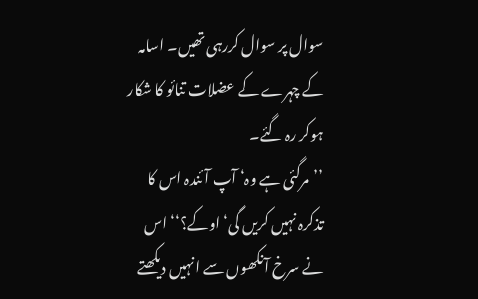سوال پر سوال کررہی تھیں۔ اسامہ کے چہرے کے عضلات تنائو کا شکار ہوکر رہ گئے۔
’’مرگئی ہے وہ‘ آپ آئندہ اس کا تذکرہ نہیں کریں گی‘ اوکے؟‘‘ اس نے سرخ آنکھوں سے انہیں دیکھتے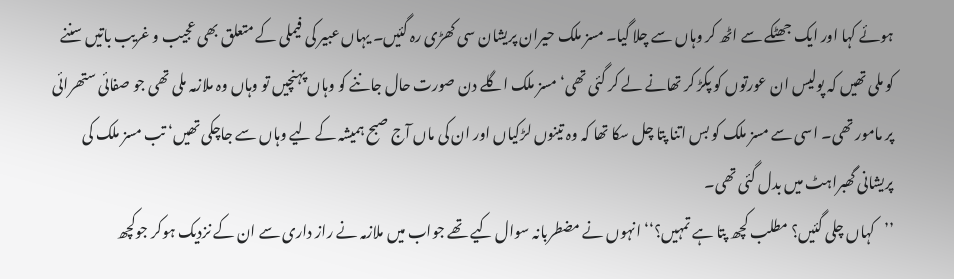ہوئے کہا اور ایک جھٹکے سے اٹھ کر وہاں سے چلا گیا۔ مسز ملک حیران پریشان سی کھڑی رہ گئیں۔ یہاں عبیر کی فیملی کے متعلق بھی عجیب و غریب باتیں سننے کو ملی تھیں کہ پولیس ان عورتوں کو پکڑ کر تھانے لے کر گئی تھی‘ مسز ملک اگلے دن صورت حال جاننے کو وہاں پہنچیں تو وہاں وہ ملازمہ ملی تھی جو صفائی ستھرائی پر مامور تھی۔ اسی سے مسز ملک کو بس اتنا پتا چل سکا تھا کہ وہ تینوں لڑکیاں اور ان کی ماں آج صبح ہمیشہ کے لیے وہاں سے جاچکی تھیں‘ تب مسز ملک کی پریشانی گھبراہٹ میں بدل گئی تھی۔
’’کہاں چلی گئیں؟ مطلب کچھ پتا ہے تمہیں؟‘‘ انہوں نے مضطربانہ سوال کیے تھے جواب میں ملازمہ نے راز داری سے ان کے نزدیک ہوکر جوکچھ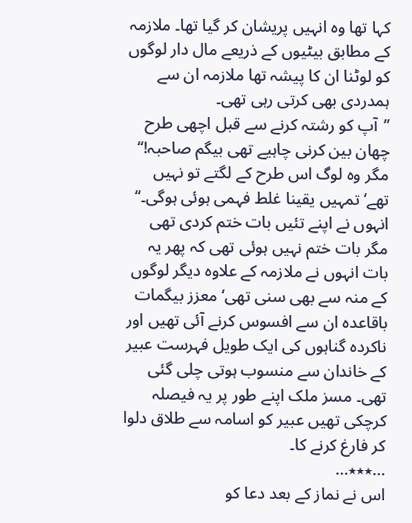کہا تھا وہ انہیں پریشان کر گیا تھا۔ ملازمہ کے مطابق بیٹیوں کے ذریعے مال دار لوگوں کو لوٹنا ان کا پیشہ تھا ملازمہ ان سے ہمدردی بھی کرتی رہی تھی۔
’’آپ کو رشتہ کرنے سے قبل اچھی طرح چھان بین کرنی چاہیے تھی بیگم صاحبہ!‘‘
مگر وہ لوگ اس طرح کے لگتے تو نہیں تھے‘ تمہیں یقینا غلط فہمی ہوئی ہوگی۔‘‘ انہوں نے اپنے تئیں بات ختم کردی تھی مگر بات ختم نہیں ہوئی تھی کہ پھر یہ بات انہوں نے ملازمہ کے علاوہ دیگر لوگوں کے منہ سے بھی سنی تھی‘ معزز بیگمات باقاعدہ ان سے افسوس کرنے آئی تھیں اور ناکردہ گناہوں کی ایک طویل فہرست عبیر کے خاندان سے منسوب ہوتی چلی گئی تھی۔ مسز ملک اپنے طور پر یہ فیصلہ کرچکی تھیں عبیر کو اسامہ سے طلاق دلوا کر فارغ کرنے کا۔
…٭٭٭…
اس نے نماز کے بعد دعا کو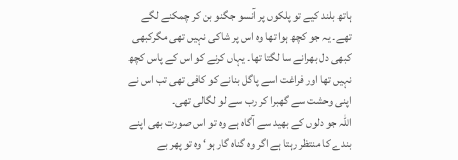ہاتھ بلند کیے تو پلکوں پر آنسو جگنو بن کر چمکنے لگے تھے۔ یہ جو کچھ ہوا تھا وہ اس پر شاکی نہیں تھی مگرکبھی کبھی دل بھرانے سا لگتا تھا۔ یہاں کرنے کو اس کے پاس کچھ نہیں تھا اور فراغت اسے پاگل بنانے کو کافی تھی تب اس نے اپنی وحشت سے گھبرا کر رب سے لو لگالی تھی۔
اللہ جو دلوں کے بھید سے آگاہ ہے وہ تو اس صورت بھی اپنے بندے کا منتظر رہتا ہے اگر وہ گناہ گار ہو‘ وہ تو پھر بے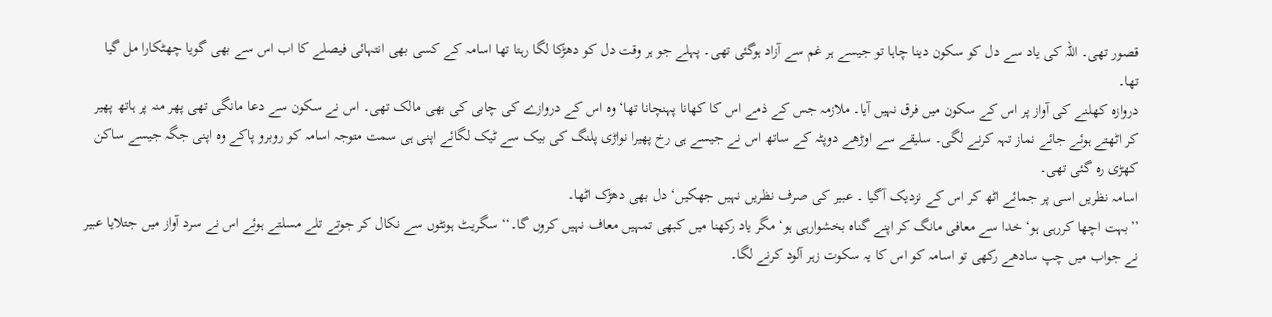قصور تھی۔ اللہ کی یاد سے دل کو سکون دینا چاہا تو جیسے ہر غم سے آزاد ہوگئی تھی۔ پہلے جو ہر وقت دل کو دھڑکا لگا رہتا تھا اسامہ کے کسی بھی انتہائی فیصلے کا اب اس سے بھی گویا چھٹکارا مل گیا تھا۔
دروازہ کھلنے کی آواز پر اس کے سکون میں فرق نہیں آیا۔ ملازمہ جس کے ذمے اس کا کھانا پہنچانا تھا‘ وہ اس کے دروازے کی چابی کی بھی مالک تھی۔ اس نے سکون سے دعا مانگی تھی پھر منہ پر ہاتھ پھیر کر اٹھتے ہوئے جائے نماز تہہ کرنے لگی۔ سلیقے سے اوڑھے دوپٹہ کے ساتھ اس نے جیسے ہی رخ پھیرا نواڑی پلنگ کی بیک سے ٹیک لگائے اپنی ہی سمت متوجہ اسامہ کو روبرو پاکے وہ اپنی جگہ جیسے ساکن کھڑی رہ گئی تھی۔
اسامہ نظریں اسی پر جمائے اٹھ کر اس کے نزدیک آگیا ۔ عبیر کی صرف نظریں نہیں جھکیں‘ دل بھی دھڑک اٹھا۔
’’بہت اچھا کررہی ہو‘ خدا سے معافی مانگ کر اپنے گناہ بخشوارہی ہو‘ مگر یاد رکھنا میں کبھی تمہیں معاف نہیں کروں گا۔‘‘ سگریٹ ہونٹوں سے نکال کر جوتے تلے مسلتے ہوئے اس نے سرد آواز میں جتلایا عبیر نے جواب میں چپ سادھے رکھی تو اسامہ کو اس کا یہ سکوت زہر آلود کرنے لگا۔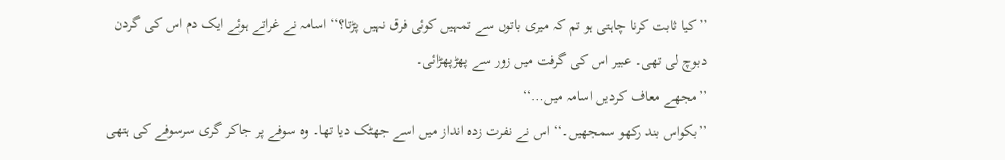’’کیا ثابت کرنا چاہتی ہو تم کہ میری باتوں سے تمہیں کوئی فرق نہیں پڑتا؟‘‘ اسامہ نے غراتے ہوئے ایک دم اس کی گردن دبوچ لی تھی۔ عبیر اس کی گرفت میں زور سے پھڑپھڑائی۔
’’مجھے معاف کردیں اسامہ میں…‘‘
’’بکواس بند رکھو سمجھیں۔‘‘ اس نے نفرت زدہ انداز میں اسے جھٹک دیا تھا۔ وہ سوفے پر جاکر گری سرسوفے کی ہتھی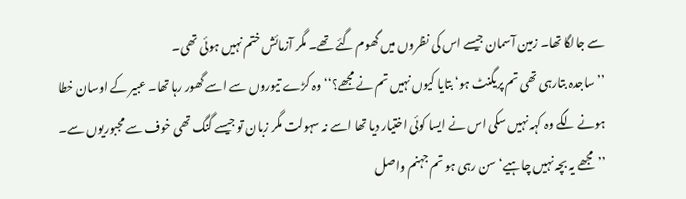سے جالگا تھا۔ زمین آسمان جیسے اس کی نظروں میں گھوم گئے تھے۔ مگر آزمائش ختم نہیں ہوئی تھی۔
’’ساجدہ بتارہی تھی تم پریگنٹ ہو‘ بتایا کیوں نہیں تم نے مجھے؟‘‘ وہ کڑے تیوروں سے اسے گھور رہا تھا۔ عبیر کے اوسان خطا ہونے لگے وہ کہہ نہیں سکی اس نے ایسا کوئی اختیار دیا تھا اسے نہ سہولت مگر زبان تو جیسے گنگ تھی خوف سے مجبوریوں سے۔
’’مجھے یہ بچہ نہیں چاہیے‘ سن رہی ہو تم جہنم واصل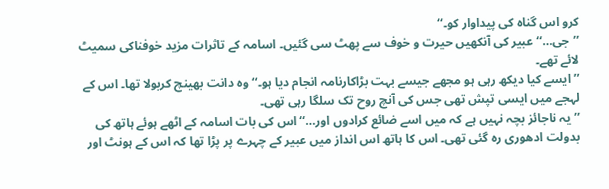کرو اس گناہ کی پیداوار کو۔‘‘
’’جی…‘‘ عبیر کی آنکھیں حیرت و خوف سے پھٹ سی گئیں۔ اسامہ کے تاثرات مزید خوفناکی سمیٹ لائے تھے۔
’’ایسے کیا دیکھ رہی ہو مجھے جیسے بہت بڑاکارنامہ انجام دیا ہو۔‘‘ وہ دانت بھینچ کربولا تھا۔ اس کے لہجے میں ایسی تپش تھی جس کی آنچ روح تک سلگا رہی تھی۔
’’یہ ناجائز بچہ نہیں ہے کہ میں اسے ضائع کرادوں اور…‘‘ اس کی بات اسامہ کے اٹھے ہوئے ہاتھ کی بدولت ادھوری رہ گئی تھی۔ اس کا ہاتھ اس انداز میں عبیر کے چہرے پر پڑا تھا کہ اس کے ہونٹ اور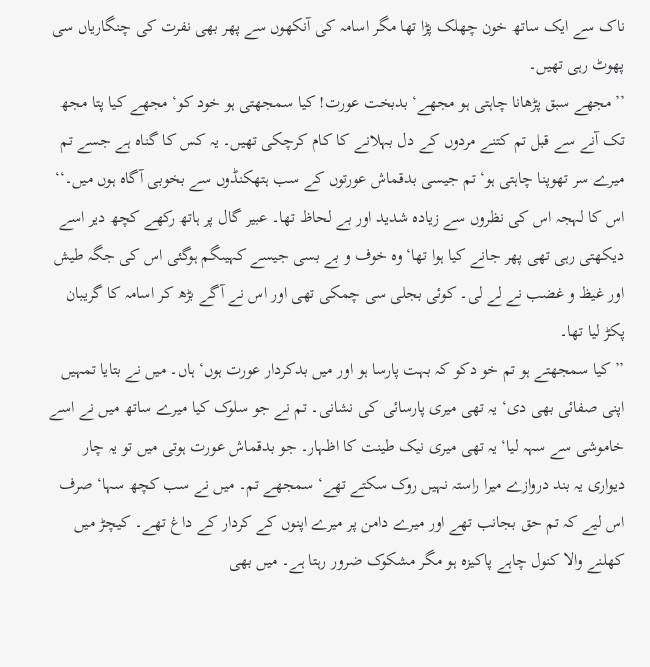ناک سے ایک ساتھ خون چھلک پڑا تھا مگر اسامہ کی آنکھوں سے پھر بھی نفرت کی چنگاریاں سی پھوٹ رہی تھیں۔
’’مجھے سبق پڑھانا چاہتی ہو مجھے‘ بدبخت عورت! کیا سمجھتی ہو خود کو‘ مجھے کیا پتا مجھ تک آنے سے قبل تم کتنے مردوں کے دل بہلانے کا کام کرچکی تھیں۔ یہ کس کا گناہ ہے جسے تم میرے سر تھوپنا چاہتی ہو‘ تم جیسی بدقماش عورتوں کے سب ہتھکنڈوں سے بخوبی آگاہ ہوں میں۔‘‘ اس کا لہجہ اس کی نظروں سے زیادہ شدید اور بے لحاظ تھا۔ عبیر گال پر ہاتھ رکھے کچھ دیر اسے دیکھتی رہی تھی پھر جانے کیا ہوا تھا‘ وہ خوف و بے بسی جیسے کہیںگم ہوگئی اس کی جگہ طیش اور غیظ و غضب نے لے لی۔ کوئی بجلی سی چمکی تھی اور اس نے آگے بڑھ کر اسامہ کا گریبان پکڑ لیا تھا۔
’’کیا سمجھتے ہو تم خو دکو کہ بہت پارسا ہو اور میں بدکردار عورت ہوں‘ ہاں۔ میں نے بتایا تمہیں اپنی صفائی بھی دی‘ یہ تھی میری پارسائی کی نشانی۔ تم نے جو سلوک کیا میرے ساتھ میں نے اسے خاموشی سے سہہ لیا‘ یہ تھی میری نیک طینت کا اظہار۔ جو بدقماش عورت ہوتی میں تو یہ چار دیواری یہ بند دروازے میرا راستہ نہیں روک سکتے تھے‘ سمجھے تم۔ میں نے سب کچھ سہا‘ صرف اس لیے کہ تم حق بجانب تھے اور میرے دامن پر میرے اپنوں کے کردار کے داغ تھے۔ کیچڑ میں کھلنے والا کنول چاہے پاکیزہ ہو مگر مشکوک ضرور رہتا ہے۔ میں بھی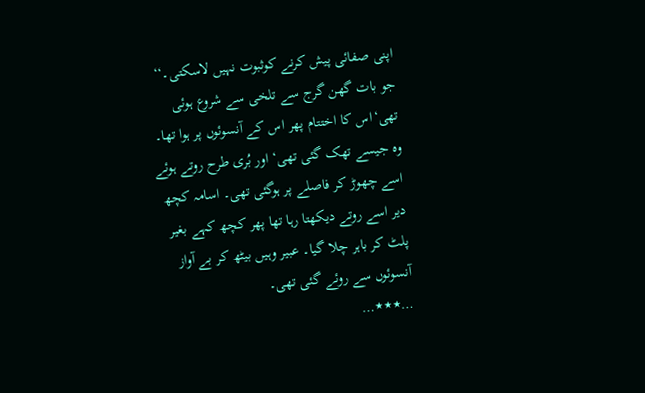اپنی صفائی پیش کرنے کوثبوت نہیں لاسکتی۔‘‘ جو بات گھن گرج سے تلخی سے شروع ہوئی تھی‘اس کا اختتام پھر اس کے آنسوئوں پر ہوا تھا۔ وہ جیسے تھک گئی تھی‘ اور بُری طرح روتے ہوئے اسے چھوڑ کر فاصلے پر ہوگئی تھی۔ اسامہ کچھ دیر اسے روتے دیکھتا رہا تھا پھر کچھ کہے بغیر پلٹ کر باہر چلا گیا۔ عبیر وہیں بیٹھ کر بے آواز آنسوئوں سے روئے گئی تھی۔
…٭٭٭…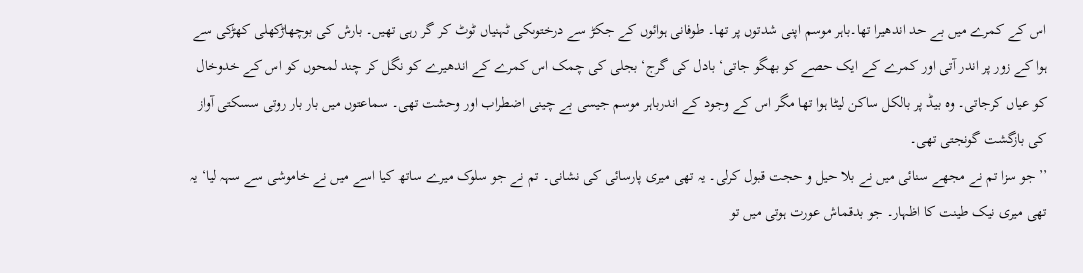اس کے کمرے میں بے حد اندھیرا تھا۔باہر موسم اپنی شدتوں پر تھا۔ طوفانی ہوائوں کے جکڑ سے درختوںکی ٹہنیاں ٹوٹ کر گر رہی تھیں۔ بارش کی بوچھاڑکھلی کھڑکی سے ہوا کے زور پر اندر آتی اور کمرے کے ایک حصے کو بھگو جاتی‘ بادل کی گرج‘ بجلی کی چمک اس کمرے کے اندھیرے کو نگل کر چند لمحوں کو اس کے خدوخال کو عیاں کرجاتی۔ وہ بیڈ پر بالکل ساکن لیٹا ہوا تھا مگر اس کے وجود کے اندرباہر موسم جیسی بے چینی اضطراب اور وحشت تھی۔ سماعتوں میں بار بار روتی سسکتی آواز کی بازگشت گونجتی تھی۔
’’جو سزا تم نے مجھے سنائی میں نے بلا حیل و حجت قبول کرلی۔ یہ تھی میری پارسائی کی نشانی۔ تم نے جو سلوک میرے ساتھ کیا اسے میں نے خاموشی سے سہہ لیا‘ یہ تھی میری نیک طینت کا اظہار۔ جو بدقماش عورت ہوتی میں تو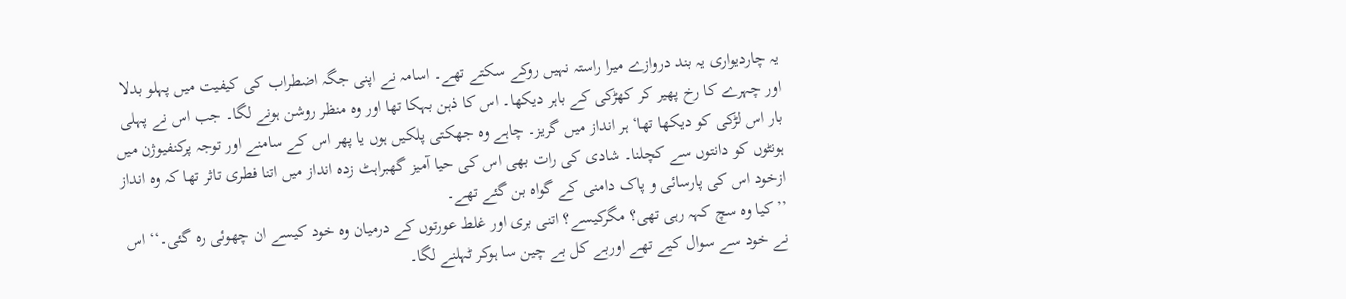یہ چاردیواری یہ بند دروازے میرا راستہ نہیں روکے سکتے تھے۔ اسامہ نے اپنی جگہ اضطراب کی کیفیت میں پہلو بدلا اور چہرے کا رخ پھیر کر کھڑکی کے باہر دیکھا۔ اس کا ذہن بہکا تھا اور وہ منظر روشن ہونے لگا۔ جب اس نے پہلی بار اس لڑکی کو دیکھا تھا‘ ہر انداز میں گریز۔ چاہے وہ جھکتی پلکیں ہوں یا پھر اس کے سامنے اور توجہ پرکنفیوژن میں ہونٹوں کو دانتوں سے کچلنا۔ شادی کی رات بھی اس کی حیا آمیز گھبراہٹ زدہ انداز میں اتنا فطری تاثر تھا کہ وہ انداز ازخود اس کی پارسائی و پاک دامنی کے گواہ بن گئے تھے۔
’’کیا وہ سچ کہہ رہی تھی؟ مگرکیسے؟ اتنی بری اور غلط عورتوں کے درمیان وہ خود کیسے ان چھوئی رہ گئی۔‘‘ اس نے خود سے سوال کیے تھے اوربے کل بے چین سا ہوکر ٹہلنے لگا۔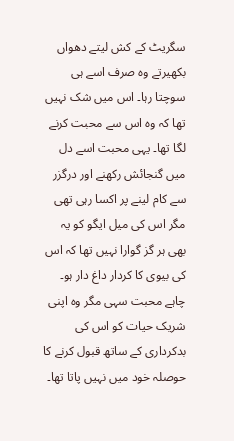سگریٹ کے کش لیتے دھواں بکھیرتے وہ صرف اسے ہی سوچتا رہا۔ اس میں شک نہیں تھا کہ وہ اس سے محبت کرنے لگا تھا۔ یہی محبت اسے دل میں گنجائش رکھنے اور درگزر سے کام لینے پر اکسا رہی تھی مگر اس کی میل ایگو کو یہ بھی ہر گز گوارا نہیں تھا کہ اس کی بیوی کا کردار داغ دار ہو۔ چاہے محبت سہی مگر وہ اپنی شریک حیات کو اس کی بدکرداری کے ساتھ قبول کرنے کا حوصلہ خود میں نہیں پاتا تھا۔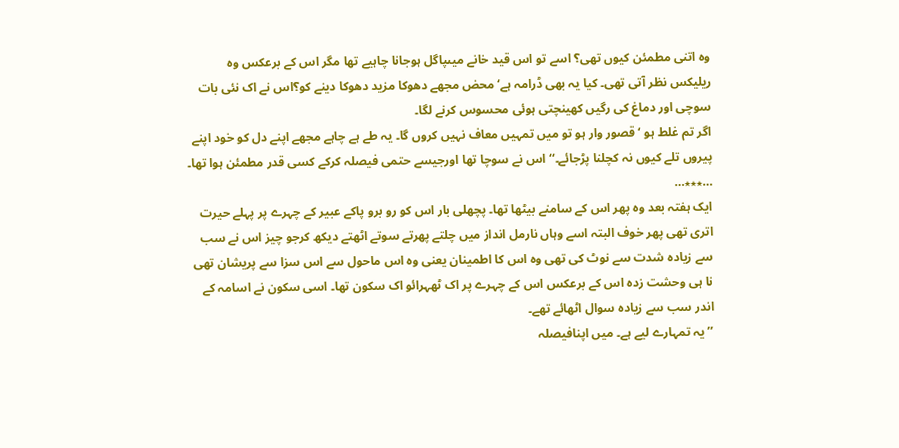وہ اتنی مطمئن کیوں تھی؟ اسے تو اس قید خانے میںپاگل ہوجانا چاہیے تھا مگر اس کے برعکس وہ ریلیکس نظر آتی تھی۔ کیا یہ بھی ڈرامہ ہے‘ محض مجھے دھوکا مزید دھوکا دینے کو؟اس نے اک نئی بات سوچی اور دماغ کی رگیں کھینچتی ہوئی محسوس کرنے لگا۔
اگر تم غلط ہو ‘ قصور وار ہو تو میں تمہیں معاف نہیں کروں گا۔ یہ طے ہے چاہے مجھے اپنے دل کو خود اپنے پیروں تلے کیوں نہ کچلنا پڑجائے۔‘‘ اس نے سوچا تھا اورجیسے حتمی فیصلہ کرکے کسی قدر مطمئن ہوا تھا۔
…٭٭٭…
ایک ہفتہ بعد وہ پھر اس کے سامنے بیٹھا تھا۔ پچھلی بار اس کو رو برو پاکے عبیر کے چہرے پر پہلے حیرت اتری تھی پھر خوف البتہ اسے وہاں نارمل انداز میں چلتے پھرتے سوتے اٹھتے دیکھ کرجو چیز اس نے سب سے زیادہ شدت سے نوٹ کی تھی وہ اس کا اطمینان یعنی وہ اس ماحول سے اس سزا سے پریشان تھی نا ہی وحشت زدہ اس کے برعکس اس کے چہرے پر اک ٹھہرائو اک سکون تھا۔ اسی سکون نے اسامہ کے اندر سب سے زیادہ سوال اٹھائے تھے۔
’’یہ تمہارے لیے ہے۔ میں اپنافیصلہ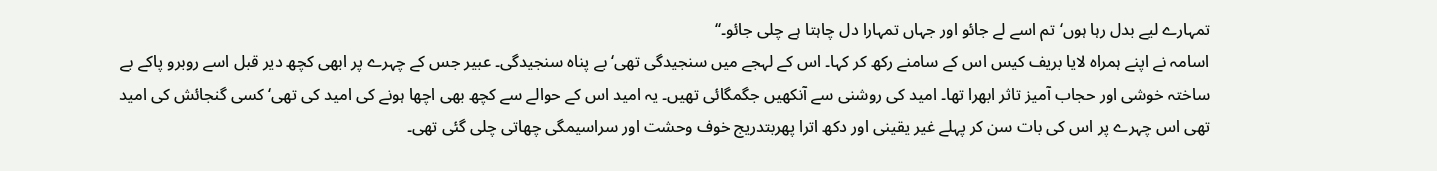تمہارے لیے بدل رہا ہوں‘تم اسے لے جائو اور جہاں تمہارا دل چاہتا ہے چلی جائو۔‘‘
اسامہ نے اپنے ہمراہ لایا بریف کیس اس کے سامنے رکھ کر کہا۔ اس کے لہجے میں سنجیدگی تھی‘ بے پناہ سنجیدگی۔ عبیر جس کے چہرے پر ابھی کچھ دیر قبل اسے روبرو پاکے بے ساختہ خوشی اور حجاب آمیز تاثر ابھرا تھا۔ امید کی روشنی سے آنکھیں جگمگائی تھیں۔ یہ امید اس کے حوالے سے کچھ بھی اچھا ہونے کی امید کی تھی‘ کسی گنجائش کی امید تھی اس چہرے پر اس کی بات سن کر پہلے غیر یقینی اور دکھ اترا پھربتدریج خوف وحشت اور سراسیمگی چھاتی چلی گئی تھی۔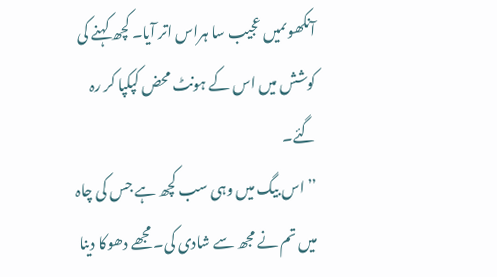آنکھوںمیں عجیب سا ہراس اتر آیا۔ کچھ کہنے کی کوشش میں اس کے ہونٹ محض کپکپا کر رہ گئے۔
’’اس بیگ میں وہی سب کچھ ہے جس کی چاہ میں تم نے مجھ سے شادی کی۔ مجھے دھوکا دینا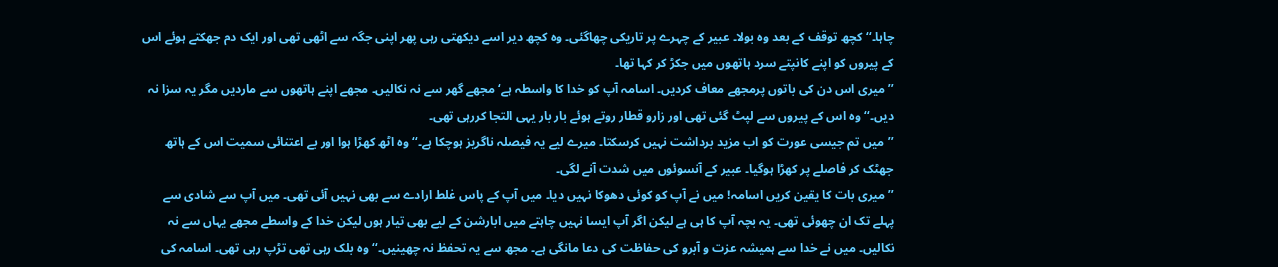چاہا۔‘‘ کچھ توقف کے بعد وہ بولا۔ عبیر کے چہرے پر تاریکی چھاگئی۔ وہ کچھ دیر اسے دیکھتی رہی پھر اپنی جگہ سے اٹھی تھی اور ایک دم جھکتے ہوئے اس کے پیروں کو اپنے کانپتے سرد ہاتھوں میں جکڑ کر کہا تھا۔
’’میری اس دن کی باتوں پرمجھے معاف کردیں۔ اسامہ آپ کو خدا کا واسطہ ہے‘ مجھے گھر سے نہ نکالیں۔ مجھے اپنے ہاتھوں سے ماردیں مگر یہ سزا نہ دیں۔‘‘ وہ اس کے پیروں سے لپٹ گئی تھی اور زارو قطار روتے ہوئے بار بار یہی التجا کررہی تھی۔
’’میں تم جیسی عورت کو اب مزید برداشت نہیں کرسکتا۔ میرے لیے یہ فیصلہ ناگریز ہوچکا ہے۔‘‘ وہ اٹھ کھڑا ہوا اور بے اعتنائی سمیت اس کے ہاتھ جھٹک کر فاصلے پر کھڑا ہوگیا۔ عبیر کے آنسوئوں میں شدت آنے لگی۔
’’میری بات کا یقین کریں اسامہ! میں نے آپ کو کوئی دھوکا نہیں دیا۔ میں آپ کے پاس غلط ارادے سے بھی نہیں آئی تھی۔ میں آپ سے شادی سے پہلے تک ان چھوئی تھی۔ یہ بچہ آپ کا ہی ہے لیکن اگر آپ ایسا نہیں چاہتے میں ابارشن کے لیے بھی تیار ہوں لیکن خدا کے واسطے مجھے یہاں سے نہ نکالیں۔ میں نے خدا سے ہمیشہ عزت و آبرو کی حفاظت کی دعا مانگی ہے۔ مجھ سے یہ تحفظ نہ چھینیں۔‘‘ وہ بلک رہی تھی تڑپ رہی تھی۔ اسامہ کی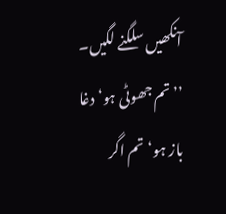آنکھیں سلگنے لگیں۔
’’تم جھوٹی ہو‘ دغا باز ہو‘ تم اگر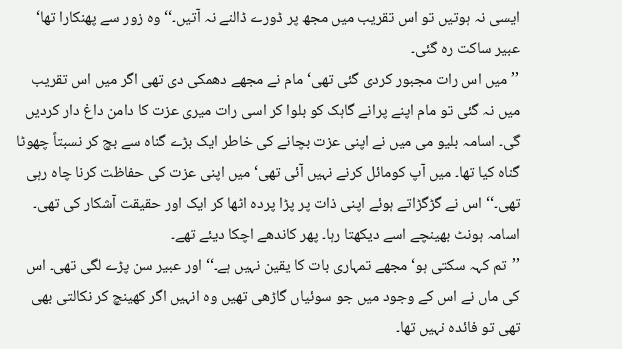ایسی نہ ہوتیں تو اس تقریب میں مجھ پر ڈورے ڈالنے نہ آتیں۔‘‘ وہ زور سے پھنکارا تھا‘ عبیر ساکت رہ گئی۔
’’میں اس رات مجبور کردی گئی تھی‘ مام نے مجھے دھمکی دی تھی اگر میں اس تقریب میں نہ گئی تو مام اپنے پرانے گاہک کو بلوا کر اسی رات میری عزت کا دامن داغ دار کردیں گی۔ اسامہ بلیو می میں نے اپنی عزت بچانے کی خاطر ایک بڑے گناہ سے بچ کر نسبتاً چھوٹا گناہ کیا تھا۔ میں آپ کومائل کرنے نہیں آئی تھی‘ میں اپنی عزت کی حفاظت کرنا چاہ رہی تھی۔‘‘ اس نے گڑگڑاتے ہوئے اپنی ذات پر پڑا پردہ اٹھا کر ایک اور حقیقت آشکار کی تھی۔ اسامہ ہونٹ بھینچے اسے دیکھتا رہا۔ پھر کاندھے اچکا دیئے تھے۔
’’تم کہہ سکتی ہو‘ مجھے تمہاری بات کا یقین نہیں ہے۔‘‘ اور عبیر سن پڑے لگی تھی۔ اس کی ماں نے اس کے وجود میں جو سوئیاں گاڑھی تھیں وہ انہیں اگر کھینچ کر نکالتی بھی تھی تو فائدہ نہیں تھا۔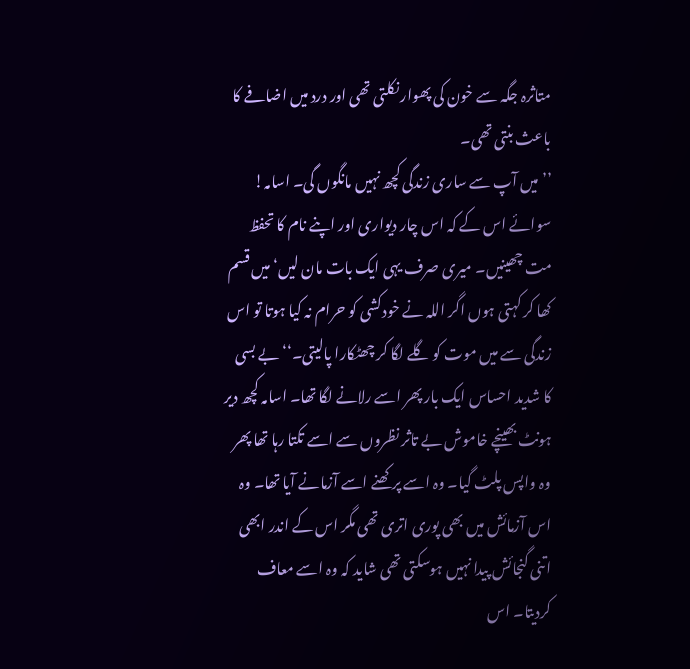متاثرہ جگہ سے خون کی پھوار نکلتی تھی اور درد میں اضافے کا باعث بنتی تھی۔
’’میں آپ سے ساری زندگی کچھ نہیں مانگوں گی۔ اسامہ! سوائے اس کے کہ اس چار دیواری اور اپنے نام کا تحفظ مت چھینیں۔ میری صرف یہی ایک بات مان لیں‘ میں قسم کھا کر کہتی ہوں اگر اللہ نے خودکشی کو حرام نہ کیا ہوتا تو اس زندگی سے میں موت کو گلے لگا کر چھٹکارا پالیتی۔‘‘ بے بسی کا شدید احساس ایک بار پھر اسے رلانے لگا تھا۔ اسامہ کچھ دیر ہونٹ بھینچے خاموش بے تاثر نظروں سے اسے تکتا رہا تھا پھر وہ واپس پلٹ گیا۔ وہ اسے پرکھنے اسے آزمانے آیا تھا۔ وہ اس آزمائش میں بھی پوری اتری تھی مگر اس کے اندر ابھی اتنی گنجائش پیدا نہیں ہوسکتی تھی شاید کہ وہ اسے معاف کردیتا۔ اس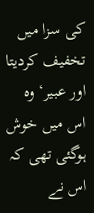کی سزا میں تخفیف کردیتا اور عبیر‘ وہ اس میں خوش ہوگئی تھی کہ اس نے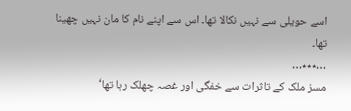اسے حویلی سے نہیں نکالا تھا۔ اس سے اپنے نام کا مان نہیں چھینا تھا۔
…٭٭٭…
مسز ملک کے تاثرات سے خفگی اور غصہ چھلک رہا تھا‘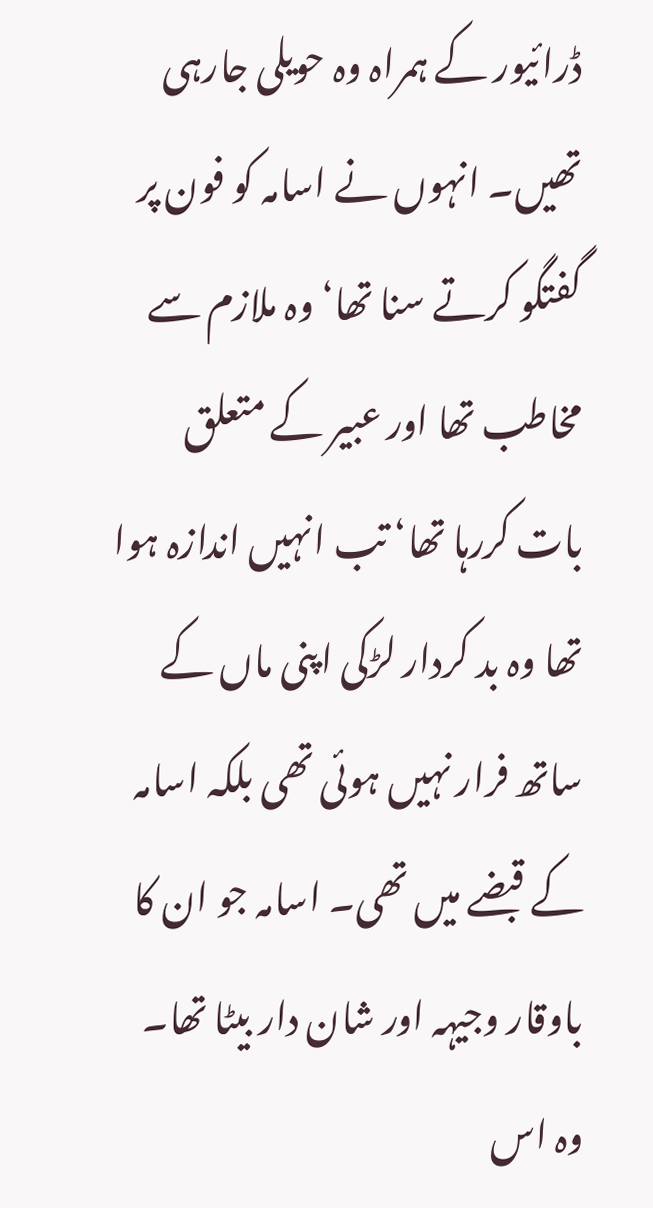ڈرائیور کے ہمراہ وہ حویلی جارہی تھیں۔ انہوں نے اسامہ کو فون پر گفتگو کرتے سنا تھا‘ وہ ملازم سے مخاطب تھا اور عبیر کے متعلق بات کررہا تھا‘ تب انہیں اندازہ ہوا تھا وہ بد کردار لڑکی اپنی ماں کے ساتھ فرار نہیں ہوئی تھی بلکہ اسامہ کے قبضے میں تھی۔ اسامہ جو ان کا باوقار وجیہہ اور شان دار بیٹا تھا۔ وہ اس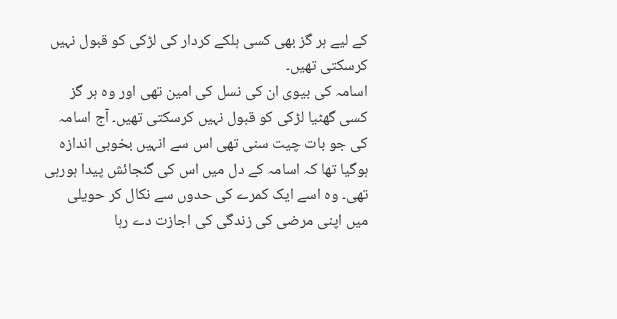کے لیے ہر گز بھی کسی ہلکے کردار کی لڑکی کو قبول نہیں کرسکتی تھیں۔
اسامہ کی بیوی ان کی نسل کی امین تھی اور وہ ہر گز کسی گھٹیا لڑکی کو قبول نہیں کرسکتی تھیں۔ آج اسامہ کی جو بات چیت سنی تھی اس سے انہیں بخوبی اندازہ ہوگیا تھا کہ اسامہ کے دل میں اس کی گنجائش پیدا ہورہی تھی۔ وہ اسے ایک کمرے کی حدوں سے نکال کر حویلی میں اپنی مرضی کی زندگی کی اجازت دے رہا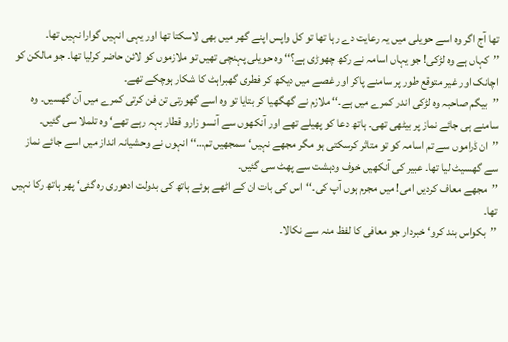تھا آج اگر وہ اسے حویلی میں یہ رعایت دے رہا تھا تو کل واپس اپنے گھر میں بھی لاسکتا تھا اور یہی انہیں گوارا نہیں تھا۔
’’کہاں ہے وہ لڑکی! جو یہاں اسامہ نے رکھ چھوڑی ہے؟‘‘ وہ حویلی پہنچی تھیں تو ملازموں کو لائن حاضر کرلیا تھا۔ جو مالکن کو اچانک اور غیر متوقع طور پر سامنے پاکر اور غصے میں دیکھ کر فطری گھبراہٹ کا شکار ہوچکے تھے۔
’’بیگم صاحبہ وہ لڑکی اندر کمرے میں ہے۔‘‘ ملازم نے گھگھیا کر بتایا تو وہ اسے گھورتی تن فن کرتی کمرے میں آن گھسیں۔ وہ سامنے ہی جائے نماز پر بیٹھی تھی۔ ہاتھ دعا کو پھیلے تھے اور آنکھوں سے آنسو زارو قطار بہہ رہے تھے‘ وہ تلملا سی گئیں۔
’’ان ڈراموں سے تم اسامہ کو تو متاثر کرسکتی ہو مگر مجھے نہیں‘ سمجھیں تم…‘‘ انہوں نے وحشیانہ انداز میں اسے جائے نماز سے گھسیٹ لیا تھا۔ عبیر کی آنکھیں خوف ودہشت سے پھٹ سی گئیں۔
’’مجھے معاف کردیں امی! میں مجرم ہوں آپ کی۔‘‘اس کی بات ان کے اٹھے ہوئے ہاتھ کی بدولت ادھوری رہ گئی‘ پھر ہاتھ رکا نہیں تھا۔
’’بکواس بند کرو‘ خبردار جو معافی کا لفظ منہ سے نکالا۔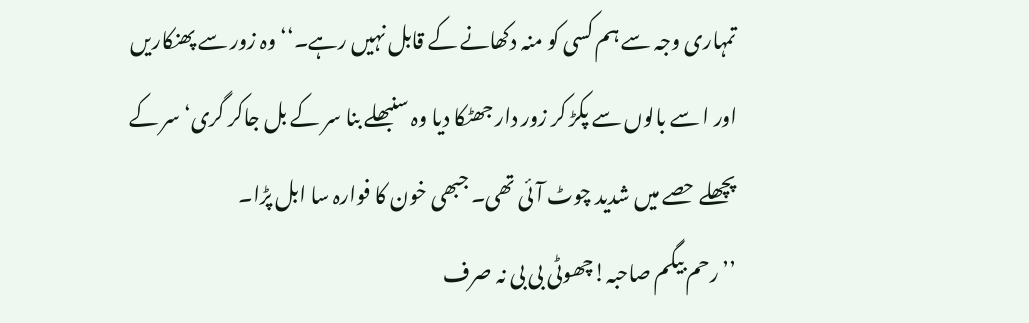تمہاری وجہ سے ہم کسی کو منہ دکھانے کے قابل نہیں رہے۔‘‘ وہ زور سے پھنکاریں اور ا سے بالوں سے پکڑ کر زور دار جھٹکا دیا وہ سنبھلے بنا سر کے بل جاکر گری‘ سر کے پچھلے حصے میں شدید چوٹ آئی تھی۔ جبھی خون کا فوارہ سا ابل پڑا۔
’’رحم بیگم صاحبہ!چھوٹی بی بی نہ صرف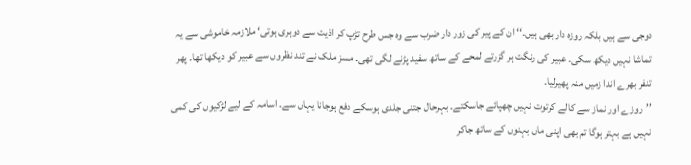دوجی سے ہیں بلکہ روزہ دار بھی ہیں۔‘‘ ان کے پیر کی زور دار ضرب سے وہ جس طرح تڑپ کر اذیت سے دوہری ہوتی‘ ملازمہ خاموشی سے یہ تماشا نہیں دیکھ سکی۔ عبیر کی رنگت ہر گزرتے لمحے کے ساتھ سفید پڑنے لگی تھی۔ مسز ملک نے تند نظروں سے عبیر کو دیکھا تھا۔ پھر تنفر بھرے اندا زمیں منہ پھیرلیا۔
’’روزے اور نماز سے کالے کرتوت نہیں چھپائے جاسکتے۔ بہرحال جتنی جلدی ہوسکے دفع ہوجانا یہاں سے۔ اسامہ کے لیے لڑکیوں کی کمی نہیں ہے بہتر ہوگا تم بھی اپنی ماں بہنوں کے ساتھ جاکر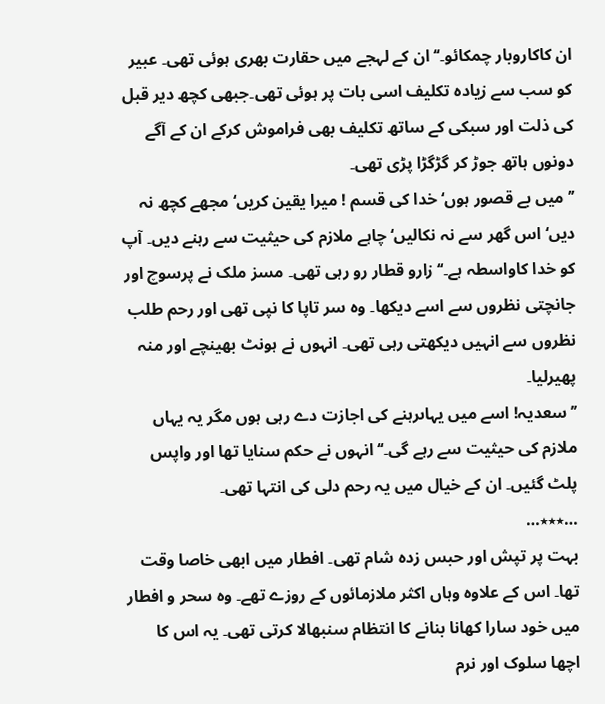ان کاکاروبار چمکائو۔‘‘ ان کے لہجے میں حقارت بھری ہوئی تھی۔ عبیر کو سب سے زیادہ تکلیف اسی بات پر ہوئی تھی۔جبھی کچھ دیر قبل کی ذلت اور سبکی کے ساتھ تکلیف بھی فراموش کرکے ان کے آگے دونوں ہاتھ جوڑ کر گڑگڑا پڑی تھی۔
’’میں بے قصور ہوں‘ خدا کی قسم ! میرا یقین کریں‘ مجھے کچھ نہ دیں‘ اس گھر سے نہ نکالیں‘چاہے ملازم کی حیثیت سے رہنے دیں۔ آپ کو خدا کاواسطہ ہے۔‘‘ زارو قطار رو رہی تھی۔ مسز ملک نے پرسوچ اور جانچتی نظروں سے اسے دیکھا۔ وہ سر تاپا کا نپی تھی اور رحم طلب نظروں سے انہیں دیکھتی رہی تھی۔ انہوں نے ہونٹ بھینچے اور منہ پھیرلیا۔
’’سعدیہ! اسے میں یہاںرہنے کی اجازت دے رہی ہوں مگر یہ یہاں ملازم کی حیثیت سے رہے گی۔‘‘ انہوں نے حکم سنایا تھا اور واپس پلٹ گئیں۔ ان کے خیال میں یہ رحم دلی کی انتہا تھی۔
…٭٭٭…
بہت پر تپش اور حبس زدہ شام تھی۔ افطار میں ابھی خاصا وقت تھا۔ اس کے علاوہ وہاں اکثر ملازمائوں کے روزے تھے۔ وہ سحر و افطار میں خود سارا کھانا بنانے کا انتظام سنبھالا کرتی تھی۔ یہ اس کا اچھا سلوک اور نرم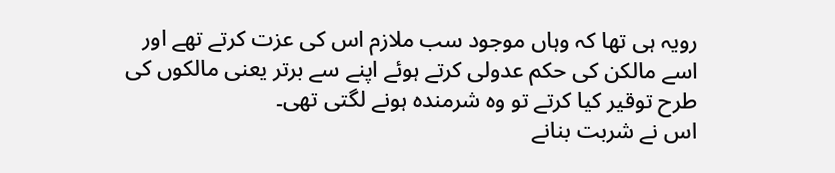رویہ ہی تھا کہ وہاں موجود سب ملازم اس کی عزت کرتے تھے اور اسے مالکن کی حکم عدولی کرتے ہوئے اپنے سے برتر یعنی مالکوں کی طرح توقیر کیا کرتے تو وہ شرمندہ ہونے لگتی تھی۔
اس نے شربت بنانے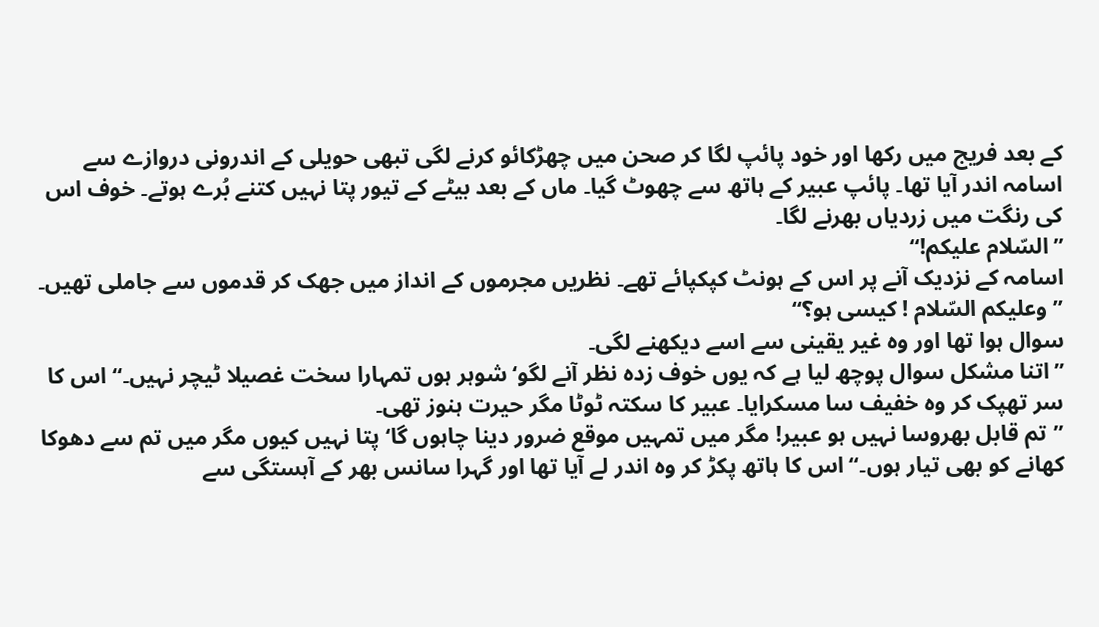کے بعد فریج میں رکھا اور خود پائپ لگا کر صحن میں چھڑکائو کرنے لگی تبھی حویلی کے اندرونی دروازے سے اسامہ اندر آیا تھا۔ پائپ عبیر کے ہاتھ سے چھوٹ گیا۔ ماں کے بعد بیٹے کے تیور پتا نہیں کتنے بُرے ہوتے۔ خوف اس کی رنگت میں زردیاں بھرنے لگا۔
’’السّلام علیکم!‘‘
اسامہ کے نزدیک آنے پر اس کے ہونٹ کپکپائے تھے۔ نظریں مجرموں کے انداز میں جھک کر قدموں سے جاملی تھیں۔
’’وعلیکم السّلام ! کیسی ہو؟‘‘
سوال ہوا تھا اور وہ غیر یقینی سے اسے دیکھنے لگی۔
’’اتنا مشکل سوال پوچھ لیا ہے کہ یوں خوف زدہ نظر آنے لگو‘ شوہر ہوں تمہارا سخت غصیلا ٹیچر نہیں۔‘‘ اس کا سر تھپک کر وہ خفیف سا مسکرایا۔ عبیر کا سکتہ ٹوٹا مگر حیرت ہنوز تھی۔
’’تم قابل بھروسا نہیں ہو عبیر! مگر میں تمہیں موقع ضرور دینا چاہوں گا‘ پتا نہیں کیوں مگر میں تم سے دھوکا کھانے کو بھی تیار ہوں۔‘‘ اس کا ہاتھ پکڑ کر وہ اندر لے آیا تھا اور گہرا سانس بھر کے آہستگی سے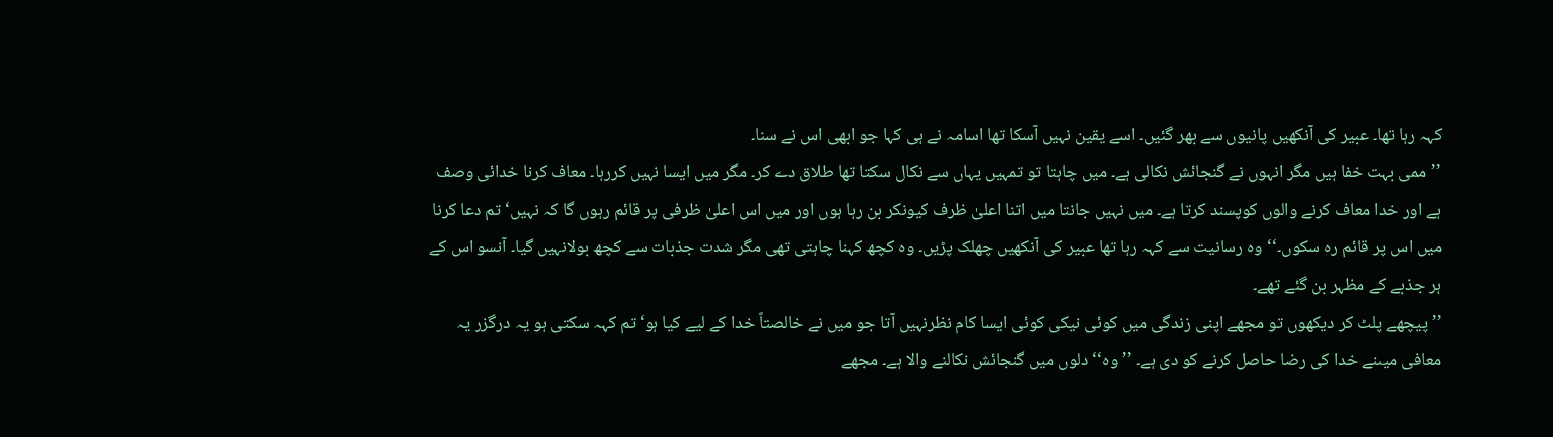کہہ رہا تھا۔ عبیر کی آنکھیں پانیوں سے بھر گئیں۔ اسے یقین نہیں آسکا تھا اسامہ نے ہی کہا جو ابھی اس نے سنا۔
’’ممی بہت خفا ہیں مگر انہوں نے گنجائش نکالی ہے۔ میں چاہتا تو تمہیں یہاں سے نکال سکتا تھا طلاق دے کر۔ مگر میں ایسا نہیں کررہا۔ معاف کرنا خدائی وصف ہے اور خدا معاف کرنے والوں کوپسند کرتا ہے۔ میں نہیں جانتا میں اتنا اعلیٰ ظرف کیونکر بن رہا ہوں اور میں اس اعلیٰ ظرفی پر قائم رہوں گا کہ نہیں‘ تم دعا کرنا میں اس پر قائم رہ سکوں۔‘‘ وہ رسانیت سے کہہ رہا تھا عبیر کی آنکھیں چھلک پڑیں۔ وہ کچھ کہنا چاہتی تھی مگر شدت جذبات سے کچھ بولانہیں گیا۔ آنسو اس کے ہر جذبے کے مظہر بن گئے تھے۔
’’پیچھے پلٹ کر دیکھوں تو مجھے اپنی زندگی میں کوئی نیکی کوئی ایسا کام نظرنہیں آتا جو میں نے خالصتاً خدا کے لیے کیا ہو‘ تم کہہ سکتی ہو یہ درگزر یہ معافی میںنے خدا کی رضا حاصل کرنے کو دی ہے۔ ’’وہ‘‘ دلوں میں گنجائش نکالنے والا ہے۔ مجھے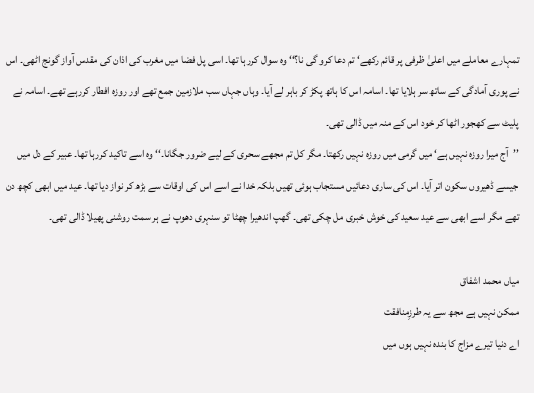تمہارے معاملے میں اعلیٰ ظرفی پر قائم رکھے‘ تم دعا کرو گی نا؟‘‘ وہ سوال کررہا تھا۔ اسی پل فضا میں مغرب کی اذان کی مقدس آواز گونج اٹھی۔ اس نے پوری آمادگی کے ساتھ سر ہلایا تھا۔ اسامہ اس کا ہاتھ پکڑ کر باہر لے آیا۔ وہاں جہاں سب ملازمین جمع تھے اور روزہ افطار کررہے تھے۔ اسامہ نے پلیٹ سے کھجور اٹھا کر خود اس کے منہ میں ڈالی تھی۔
’’آج میرا روزہ نہیں ہے‘ میں گرمی میں روزہ نہیں رکھتا۔ مگر کل تم مجھے سحری کے لیے ضرور جگانا۔‘‘ وہ اسے تاکید کررہا تھا۔ عبیر کے دل میں جیسے ڈھیروں سکون اتر آیا۔ اس کی ساری دعائیں مستجاب ہوئی تھیں بلکہ خدا نے اسے اس کی اوقات سے بڑھ کر نواز دیا تھا۔ عید میں ابھی کچھ دن تھے مگر اسے ابھی سے عید سعید کی خوش خبری مل چکی تھی۔ گھپ اندھیرا چھٹا تو سنہری دھوپ نے ہر سمت روشنی پھیلا ڈالی تھی۔

میاں محمد اشفاق
ممکن نہیں ہے مجھ سے یہ طرزِمنافقت
اے دنیا تیرے مزاج کا بندہ نہیں ہوں میں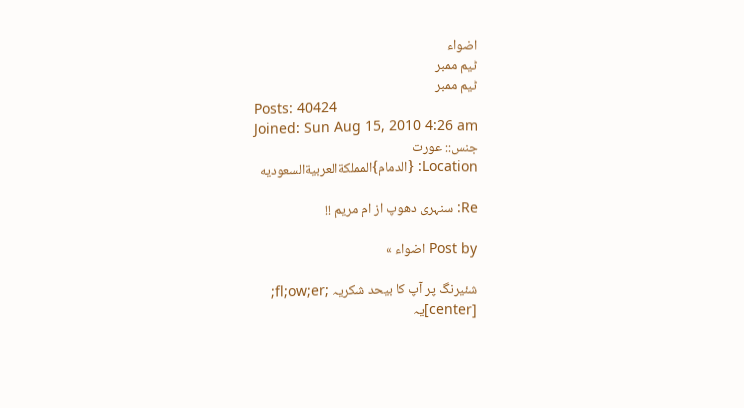اضواء
ٹیم ممبر
ٹیم ممبر
Posts: 40424
Joined: Sun Aug 15, 2010 4:26 am
جنس:: عورت
Location: {الدمام}المملكةالعربيةالسعوديه

Re: سنہری دھوپ از ام مریم !!

Post by اضواء »

شئیرنگ پر آپ کا بیحد شکریہ ;fl;ow;er;
[center]یہ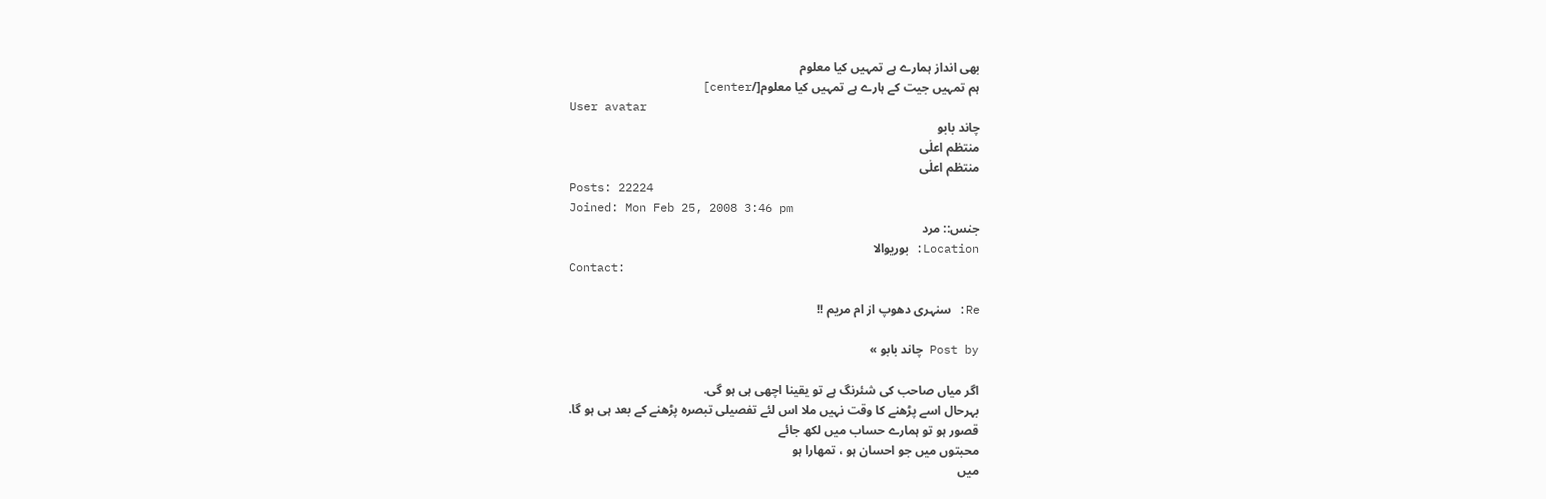بھی انداز ہمارے ہے تمہیں کیا معلوم
ہم تمہیں جیت کے ہارے ہے تمہیں کیا معلوم[/center]
User avatar
چاند بابو
منتظم اعلٰی
منتظم اعلٰی
Posts: 22224
Joined: Mon Feb 25, 2008 3:46 pm
جنس:: مرد
Location: بوریوالا
Contact:

Re: سنہری دھوپ از ام مریم !!

Post by چاند بابو »

اگر میاں صاحب کی شئرنگ ہے تو یقینا اچھی ہی ہو گی.
بہرحال اسے پڑھنے کا وقت نہیں ملا اس لئے تفصیلی تبصرہ پڑھنے کے بعد ہی ہو گا.
قصور ہو تو ہمارے حساب میں لکھ جائے
محبتوں میں جو احسان ہو ، تمھارا ہو
میں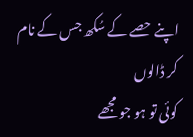اپنے حصے کے سُکھ جس کے نام کر ڈالوں
کوئی تو ہو جو مجھے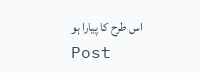اس طرح کا پیارا ہو
Post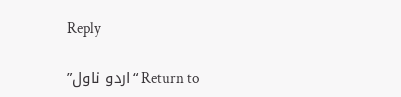Reply

Return to “اردو ناول”